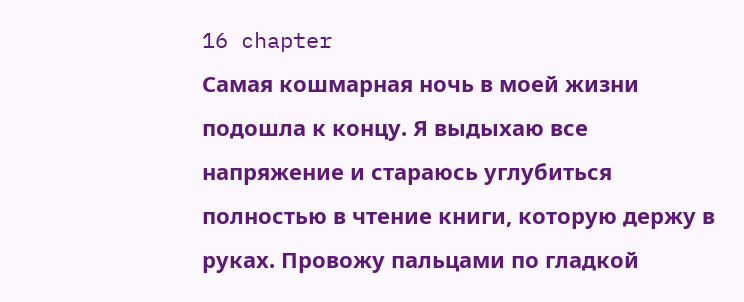16 chapter
Самая кошмарная ночь в моей жизни подошла к концу. Я выдыхаю все напряжение и стараюсь углубиться полностью в чтение книги, которую держу в руках. Провожу пальцами по гладкой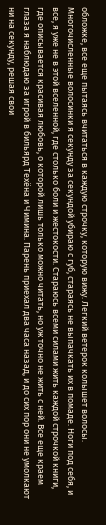обложке, все еще пытаясь вчитаться в каждую строчку, которую вижу. Легкий ветерок колышет волосы. Многочисленные волосинки я секунду за секундой убираю с губ, стараясь не выпачкать их в помаде. Ноги под себя, и все, я уже не в этой вселенной, где столько боли и жестокости. Стараюсь всеми силами жить каждой строчкой книги, где описывается красивая любовь, о которой лишь только можно читать, но уж точно не жить с ней. Все еще краем глаза я наблюдаю за игрой в бильярд Техёна и Чимина. Парень приехал два часа назад, и до сих пор они не умолкают ни на секунду, решая свои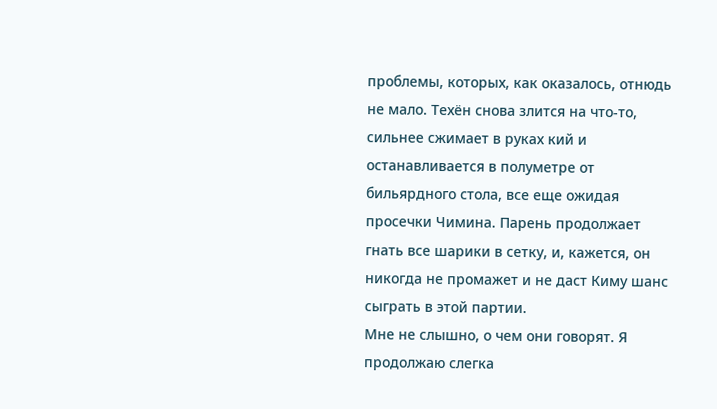проблемы, которых, как оказалось, отнюдь не мало. Техён снова злится на что-то, сильнее сжимает в руках кий и останавливается в полуметре от бильярдного стола, все еще ожидая просечки Чимина. Парень продолжает гнать все шарики в сетку, и, кажется, он никогда не промажет и не даст Киму шанс сыграть в этой партии.
Мне не слышно, о чем они говорят. Я продолжаю слегка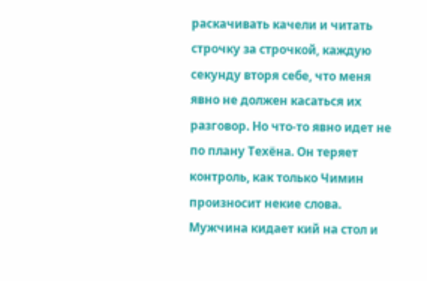раскачивать качели и читать строчку за строчкой, каждую секунду вторя себе, что меня явно не должен касаться их разговор. Но что-то явно идет не по плану Техёна. Он теряет контроль, как только Чимин произносит некие слова. Мужчина кидает кий на стол и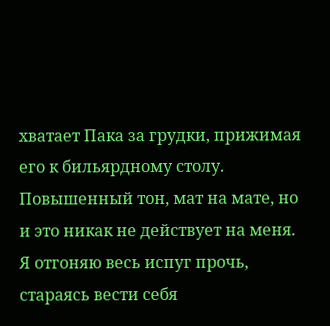хватает Пака за грудки, прижимая его к бильярдному столу.
Повышенный тон, мат на мате, но и это никак не действует на меня. Я отгоняю весь испуг прочь, стараясь вести себя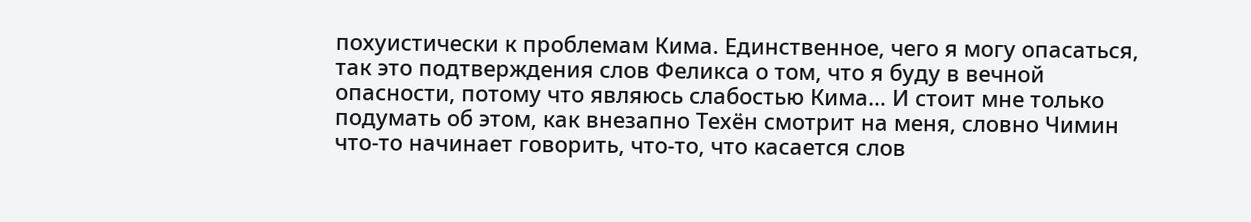похуистически к проблемам Кима. Единственное, чего я могу опасаться, так это подтверждения слов Феликса о том, что я буду в вечной опасности, потому что являюсь слабостью Кима… И стоит мне только подумать об этом, как внезапно Техён смотрит на меня, словно Чимин что-то начинает говорить, что-то, что касается слов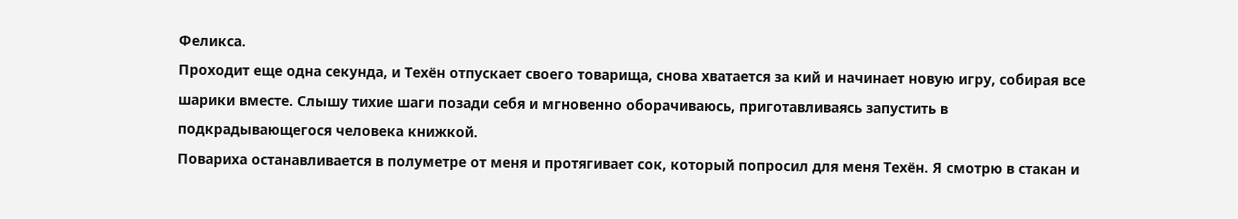Феликса.
Проходит еще одна секунда, и Техён отпускает своего товарища, снова хватается за кий и начинает новую игру, собирая все шарики вместе. Слышу тихие шаги позади себя и мгновенно оборачиваюсь, приготавливаясь запустить в подкрадывающегося человека книжкой.
Повариха останавливается в полуметре от меня и протягивает сок, который попросил для меня Техён. Я смотрю в стакан и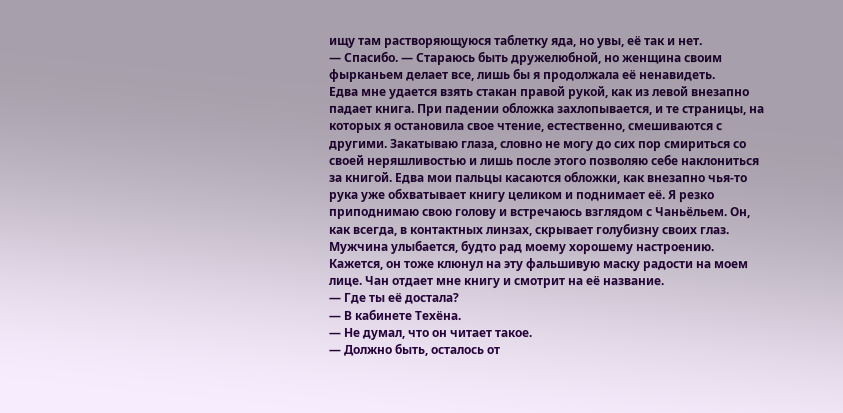ищу там растворяющуюся таблетку яда, но увы, её так и нет.
— Спасибо. — Стараюсь быть дружелюбной, но женщина своим фырканьем делает все, лишь бы я продолжала её ненавидеть.
Едва мне удается взять стакан правой рукой, как из левой внезапно падает книга. При падении обложка захлопывается, и те страницы, на которых я остановила свое чтение, естественно, смешиваются с другими. Закатываю глаза, словно не могу до сих пор смириться со своей неряшливостью и лишь после этого позволяю себе наклониться за книгой. Едва мои пальцы касаются обложки, как внезапно чья-то рука уже обхватывает книгу целиком и поднимает её. Я резко приподнимаю свою голову и встречаюсь взглядом с Чаньёльем. Он, как всегда, в контактных линзах, скрывает голубизну своих глаз. Мужчина улыбается, будто рад моему хорошему настроению. Кажется, он тоже клюнул на эту фальшивую маску радости на моем лице. Чан отдает мне книгу и смотрит на её название.
— Где ты её достала?
— В кабинете Техёна.
— Не думал, что он читает такое.
— Должно быть, осталось от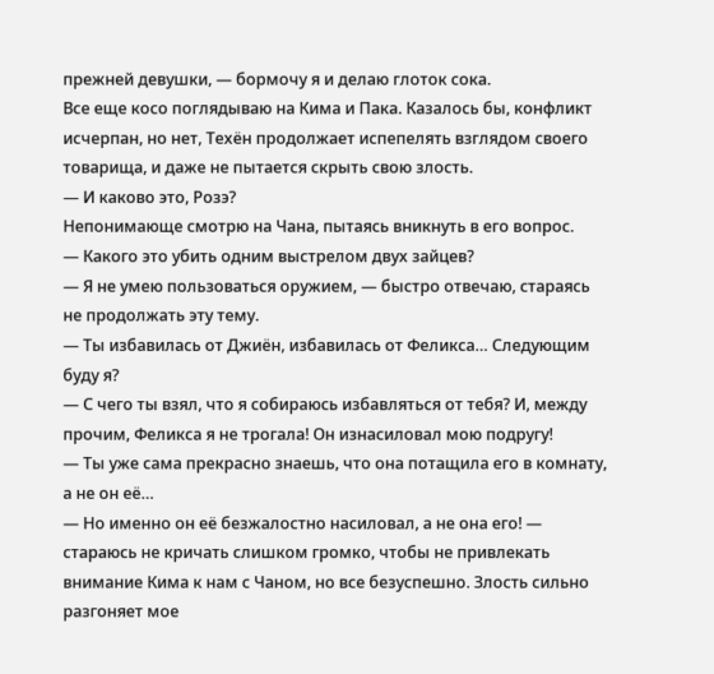прежней девушки, — бормочу я и делаю глоток сока.
Все еще косо поглядываю на Кима и Пака. Казалось бы, конфликт исчерпан, но нет, Техён продолжает испепелять взглядом своего товарища, и даже не пытается скрыть свою злость.
— И каково это, Розэ?
Непонимающе смотрю на Чана, пытаясь вникнуть в его вопрос.
— Какого это убить одним выстрелом двух зайцев?
— Я не умею пользоваться оружием, — быстро отвечаю, стараясь не продолжать эту тему.
— Ты избавилась от Джиён, избавилась от Феликса… Следующим буду я?
— С чего ты взял, что я собираюсь избавляться от тебя? И, между прочим, Феликса я не трогала! Он изнасиловал мою подругу!
— Ты уже сама прекрасно знаешь, что она потащила его в комнату, а не он её…
— Но именно он её безжалостно насиловал, а не она его! — стараюсь не кричать слишком громко, чтобы не привлекать внимание Кима к нам с Чаном, но все безуспешно. Злость сильно разгоняет мое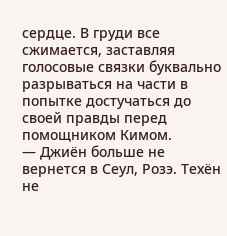сердце. В груди все сжимается, заставляя голосовые связки буквально разрываться на части в попытке достучаться до своей правды перед помощником Кимом.
— Джиён больше не вернется в Сеул, Розэ. Техён не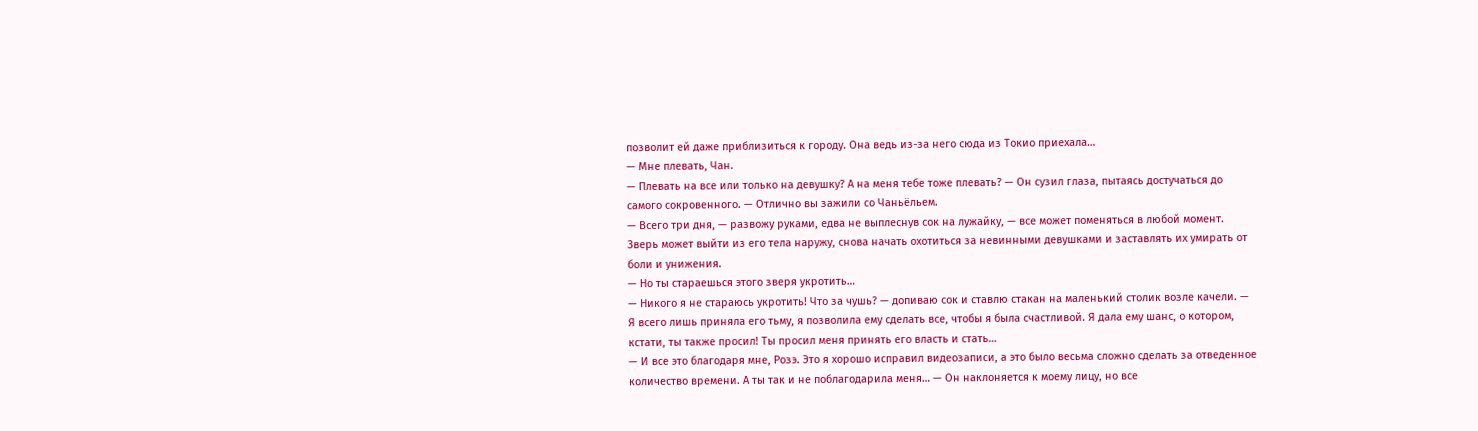позволит ей даже приблизиться к городу. Она ведь из-за него сюда из Токио приехала…
— Мне плевать, Чан.
— Плевать на все или только на девушку? А на меня тебе тоже плевать? — Он сузил глаза, пытаясь достучаться до самого сокровенного. — Отлично вы зажили со Чаньёльем.
— Всего три дня, — развожу руками, едва не выплеснув сок на лужайку, — все может поменяться в любой момент. Зверь может выйти из его тела наружу, снова начать охотиться за невинными девушками и заставлять их умирать от боли и унижения.
— Но ты стараешься этого зверя укротить…
— Никого я не стараюсь укротить! Что за чушь? — допиваю сок и ставлю стакан на маленький столик возле качели. — Я всего лишь приняла его тьму, я позволила ему сделать все, чтобы я была счастливой. Я дала ему шанс, о котором, кстати, ты также просил! Ты просил меня принять его власть и стать…
— И все это благодаря мне, Розэ. Это я хорошо исправил видеозаписи, а это было весьма сложно сделать за отведенное количество времени. А ты так и не поблагодарила меня… — Он наклоняется к моему лицу, но все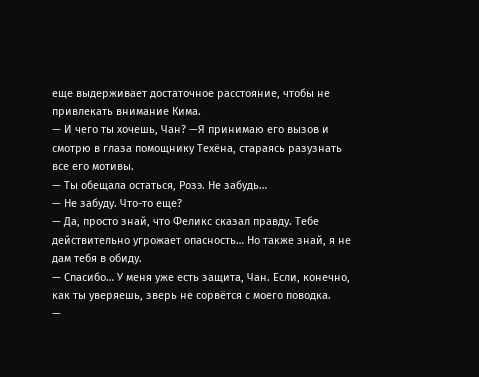еще выдерживает достаточное расстояние, чтобы не привлекать внимание Кима.
— И чего ты хочешь, Чан? —Я принимаю его вызов и смотрю в глаза помощнику Техёна, стараясь разузнать все его мотивы.
— Ты обещала остаться, Розэ. Не забудь…
— Не забуду. Что-то еще?
— Да, просто знай, что Феликс сказал правду. Тебе действительно угрожает опасность… Но также знай, я не дам тебя в обиду.
— Спасибо… У меня уже есть защита, Чан. Если, конечно, как ты уверяешь, зверь не сорвётся с моего поводка.
—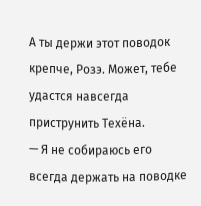А ты держи этот поводок крепче, Розэ. Может, тебе удастся навсегда приструнить Техёна.
— Я не собираюсь его всегда держать на поводке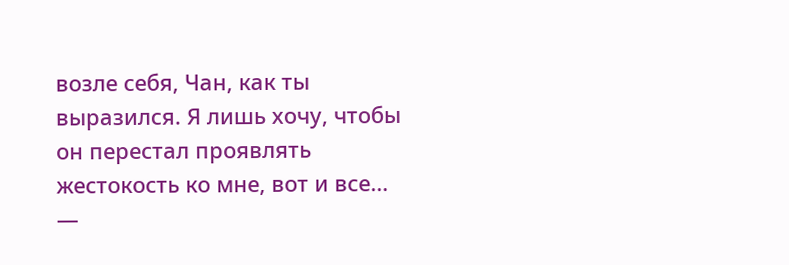возле себя, Чан, как ты выразился. Я лишь хочу, чтобы он перестал проявлять жестокость ко мне, вот и все…
—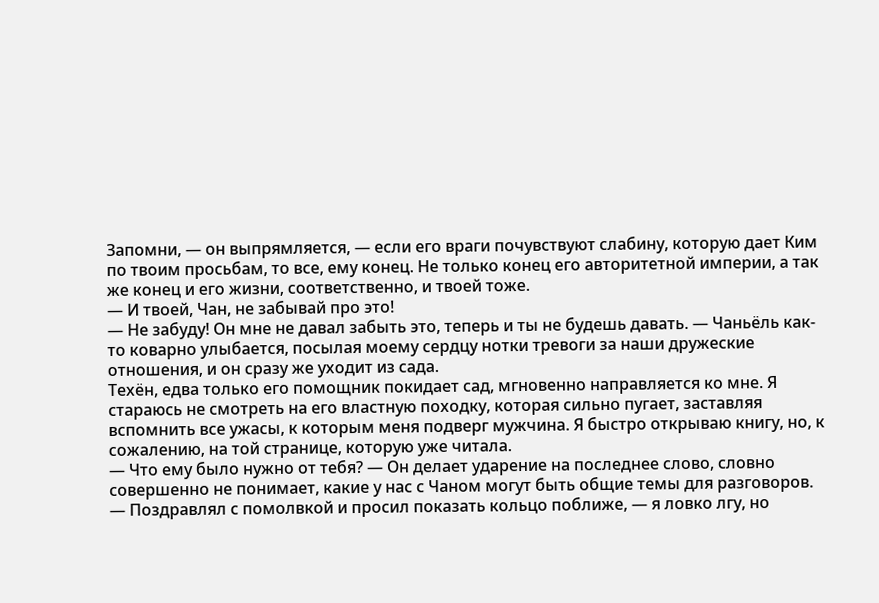Запомни, — он выпрямляется, — если его враги почувствуют слабину, которую дает Ким по твоим просьбам, то все, ему конец. Не только конец его авторитетной империи, а так же конец и его жизни, соответственно, и твоей тоже.
— И твоей, Чан, не забывай про это!
— Не забуду! Он мне не давал забыть это, теперь и ты не будешь давать. — Чаньёль как-то коварно улыбается, посылая моему сердцу нотки тревоги за наши дружеские отношения, и он сразу же уходит из сада.
Техён, едва только его помощник покидает сад, мгновенно направляется ко мне. Я стараюсь не смотреть на его властную походку, которая сильно пугает, заставляя вспомнить все ужасы, к которым меня подверг мужчина. Я быстро открываю книгу, но, к сожалению, на той странице, которую уже читала.
— Что ему было нужно от тебя? — Он делает ударение на последнее слово, словно совершенно не понимает, какие у нас с Чаном могут быть общие темы для разговоров.
— Поздравлял с помолвкой и просил показать кольцо поближе, — я ловко лгу, но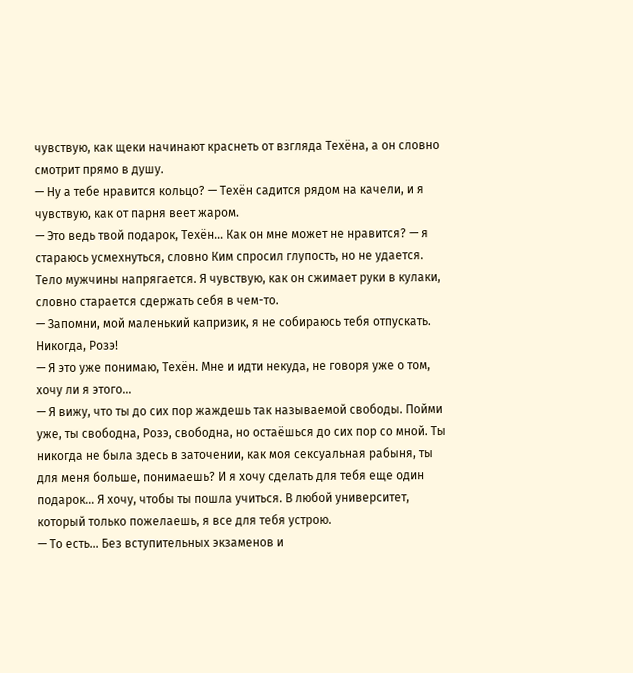чувствую, как щеки начинают краснеть от взгляда Техёна, а он словно смотрит прямо в душу.
— Ну а тебе нравится кольцо? — Техён садится рядом на качели, и я чувствую, как от парня веет жаром.
— Это ведь твой подарок, Техён… Как он мне может не нравится? — я стараюсь усмехнуться, словно Ким спросил глупость, но не удается. Тело мужчины напрягается. Я чувствую, как он сжимает руки в кулаки, словно старается сдержать себя в чем-то.
— Запомни, мой маленький капризик, я не собираюсь тебя отпускать. Никогда, Розэ!
— Я это уже понимаю, Техён. Мне и идти некуда, не говоря уже о том, хочу ли я этого…
— Я вижу, что ты до сих пор жаждешь так называемой свободы. Пойми уже, ты свободна, Розэ, свободна, но остаёшься до сих пор со мной. Ты никогда не была здесь в заточении, как моя сексуальная рабыня, ты для меня больше, понимаешь? И я хочу сделать для тебя еще один подарок… Я хочу, чтобы ты пошла учиться. В любой университет, который только пожелаешь, я все для тебя устрою.
— То есть… Без вступительных экзаменов и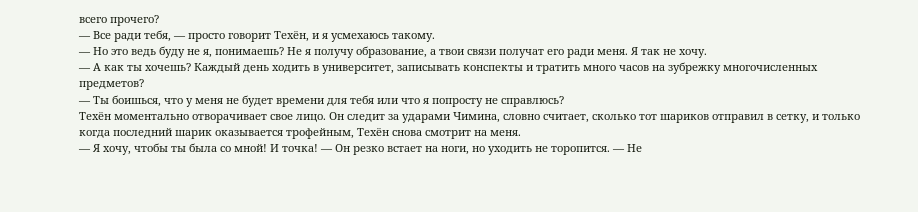всего прочего?
— Все ради тебя, — просто говорит Техён, и я усмехаюсь такому.
— Но это ведь буду не я, понимаешь? Не я получу образование, а твои связи получат его ради меня. Я так не хочу.
— А как ты хочешь? Каждый день ходить в университет, записывать конспекты и тратить много часов на зубрежку многочисленных предметов?
— Ты боишься, что у меня не будет времени для тебя или что я попросту не справлюсь?
Техён моментально отворачивает свое лицо. Он следит за ударами Чимина, словно считает, сколько тот шариков отправил в сетку, и только когда последний шарик оказывается трофейным, Техён снова смотрит на меня.
— Я хочу, чтобы ты была со мной! И точка! — Он резко встает на ноги, но уходить не торопится. — Не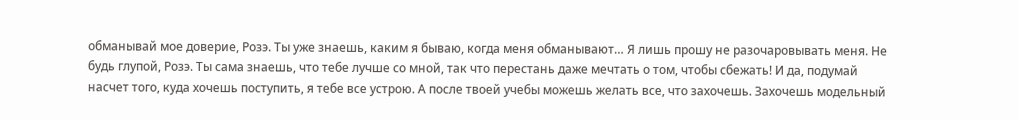обманывай мое доверие, Розэ. Ты уже знаешь, каким я бываю, когда меня обманывают… Я лишь прошу не разочаровывать меня. Не будь глупой, Розэ. Ты сама знаешь, что тебе лучше со мной, так что перестань даже мечтать о том, чтобы сбежать! И да, подумай насчет того, куда хочешь поступить, я тебе все устрою. А после твоей учебы можешь желать все, что захочешь. Захочешь модельный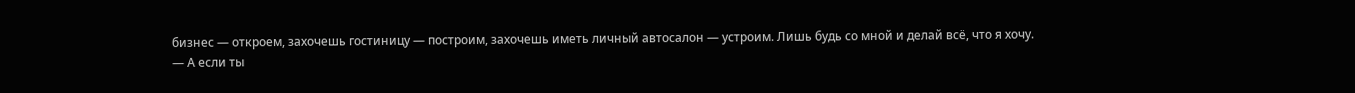бизнес — откроем, захочешь гостиницу — построим, захочешь иметь личный автосалон — устроим. Лишь будь со мной и делай всё, что я хочу.
— А если ты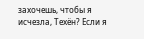захочешь, чтобы я исчезла, Техён? Если я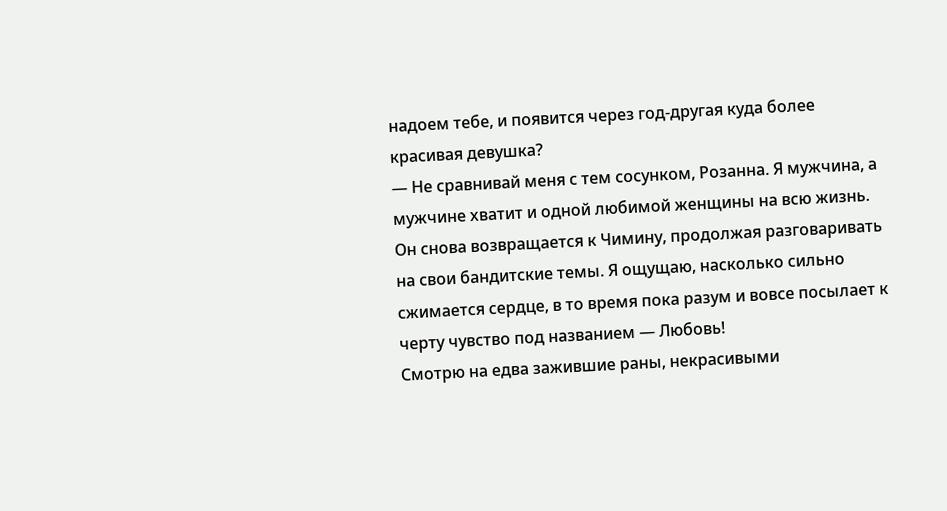надоем тебе, и появится через год-другая куда более красивая девушка?
— Не сравнивай меня с тем сосунком, Розанна. Я мужчина, а мужчине хватит и одной любимой женщины на всю жизнь.
Он снова возвращается к Чимину, продолжая разговаривать на свои бандитские темы. Я ощущаю, насколько сильно сжимается сердце, в то время пока разум и вовсе посылает к черту чувство под названием — Любовь!
Смотрю на едва зажившие раны, некрасивыми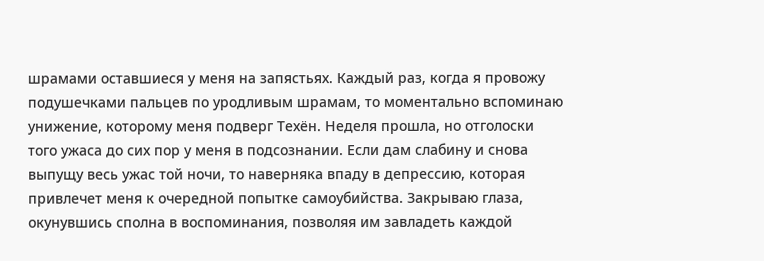шрамами оставшиеся у меня на запястьях. Каждый раз, когда я провожу подушечками пальцев по уродливым шрамам, то моментально вспоминаю унижение, которому меня подверг Техён. Неделя прошла, но отголоски того ужаса до сих пор у меня в подсознании. Если дам слабину и снова выпущу весь ужас той ночи, то наверняка впаду в депрессию, которая привлечет меня к очередной попытке самоубийства. Закрываю глаза, окунувшись сполна в воспоминания, позволяя им завладеть каждой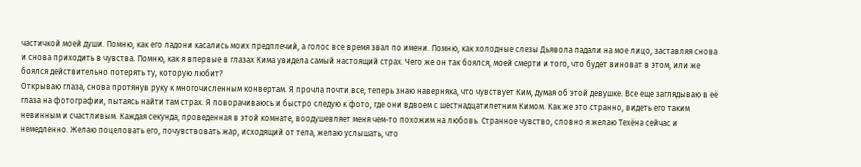частичкой моей души. Помню, как его ладони касались моих предплечий, а голос все время звал по имени. Помню, как холодные слезы Дьявола падали на мое лицо, заставляя снова и снова приходить в чувства. Помню, как я впервые в глазах Кима увидела самый настоящий страх. Чего же он так боялся, моей смерти и того, что будет виноват в этом, или же боялся действительно потерять ту, которую любит?
Открываю глаза, снова протянув руку к многочисленным конвертам. Я прочла почти все, теперь знаю наверняка, что чувствует Ким, думая об этой девушке. Все еще заглядываю в её глаза на фотографии, пытаясь найти там страх. Я поворачиваюсь и быстро следую к фото, где они вдвоем с шестнадцатилетним Кимом. Как же это странно, видеть его таким невинным и счастливым. Каждая секунда, проведенная в этой комнате, воодушевляет меня чем-то похожим на любовь. Странное чувство, словно я желаю Техёна сейчас и немедленно. Желаю поцеловать его, почувствовать жар, исходящий от тела, желаю услышать, что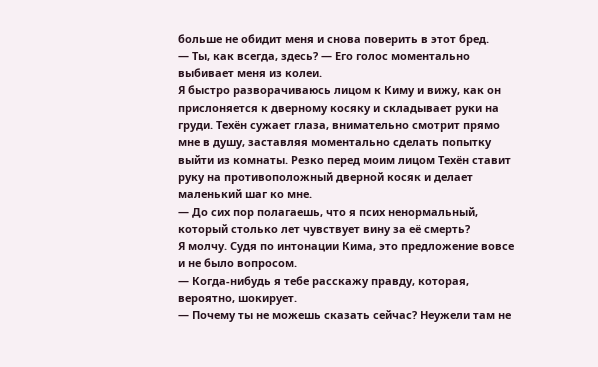больше не обидит меня и снова поверить в этот бред.
— Ты, как всегда, здесь? — Его голос моментально выбивает меня из колеи.
Я быстро разворачиваюсь лицом к Киму и вижу, как он прислоняется к дверному косяку и складывает руки на груди. Техён сужает глаза, внимательно смотрит прямо мне в душу, заставляя моментально сделать попытку выйти из комнаты. Резко перед моим лицом Техён ставит руку на противоположный дверной косяк и делает маленький шаг ко мне.
— До сих пор полагаешь, что я псих ненормальный, который столько лет чувствует вину за её смерть?
Я молчу. Судя по интонации Кима, это предложение вовсе и не было вопросом.
— Когда-нибудь я тебе расскажу правду, которая, вероятно, шокирует.
— Почему ты не можешь сказать сейчас? Неужели там не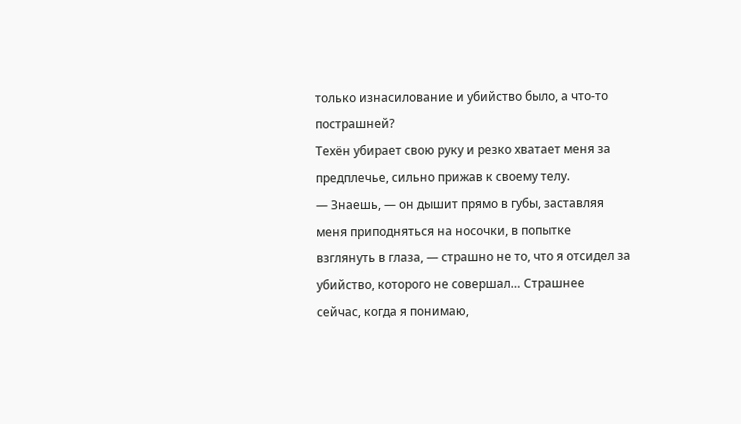только изнасилование и убийство было, а что-то пострашней?
Техён убирает свою руку и резко хватает меня за предплечье, сильно прижав к своему телу.
— Знаешь, — он дышит прямо в губы, заставляя меня приподняться на носочки, в попытке взглянуть в глаза, — страшно не то, что я отсидел за убийство, которого не совершал… Страшнее сейчас, когда я понимаю,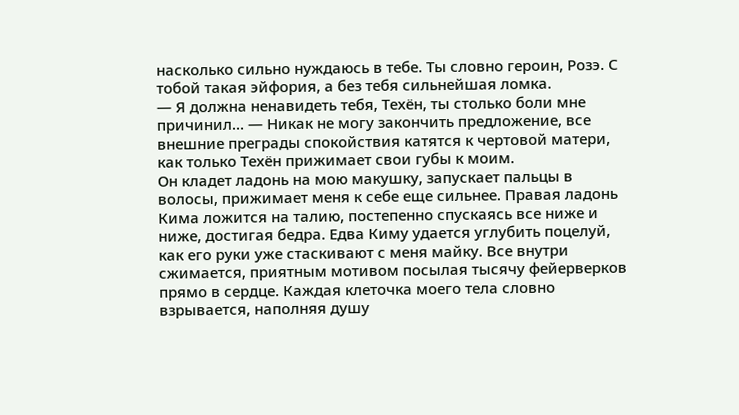насколько сильно нуждаюсь в тебе. Ты словно героин, Розэ. С тобой такая эйфория, а без тебя сильнейшая ломка.
— Я должна ненавидеть тебя, Техён, ты столько боли мне причинил… — Никак не могу закончить предложение, все внешние преграды спокойствия катятся к чертовой матери, как только Техён прижимает свои губы к моим.
Он кладет ладонь на мою макушку, запускает пальцы в волосы, прижимает меня к себе еще сильнее. Правая ладонь Кима ложится на талию, постепенно спускаясь все ниже и ниже, достигая бедра. Едва Киму удается углубить поцелуй, как его руки уже стаскивают с меня майку. Все внутри сжимается, приятным мотивом посылая тысячу фейерверков прямо в сердце. Каждая клеточка моего тела словно взрывается, наполняя душу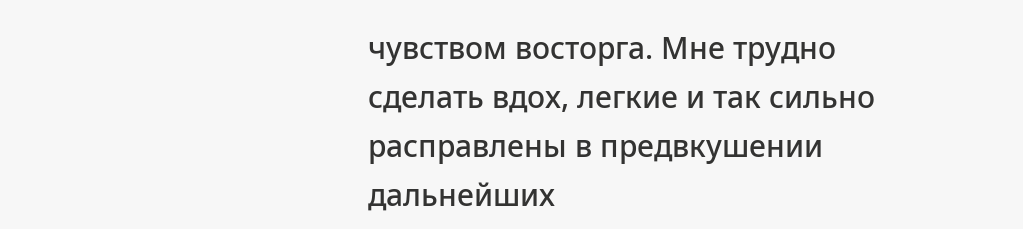чувством восторга. Мне трудно сделать вдох, легкие и так сильно расправлены в предвкушении дальнейших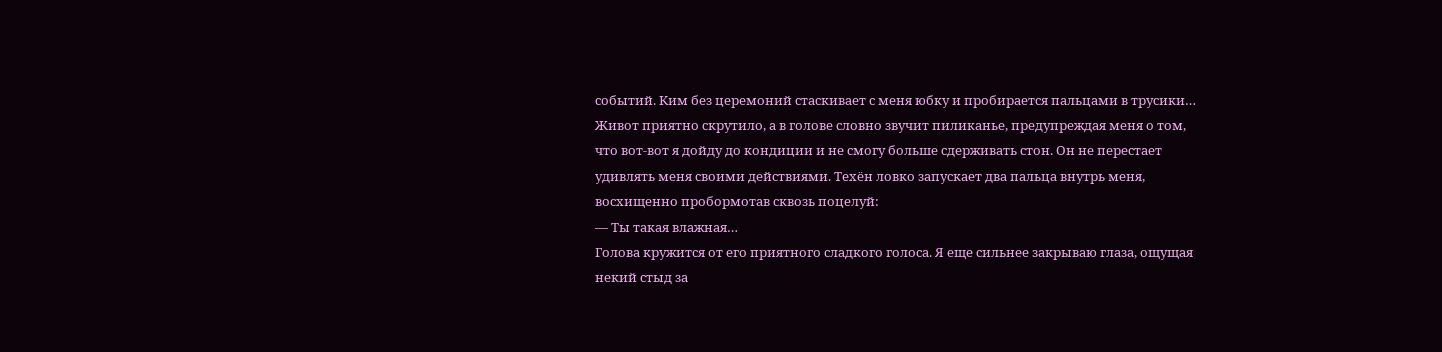событий. Ким без церемоний стаскивает с меня юбку и пробирается пальцами в трусики… Живот приятно скрутило, а в голове словно звучит пиликанье, предупреждая меня о том, что вот-вот я дойду до кондиции и не смогу больше сдерживать стон. Он не перестает удивлять меня своими действиями. Техён ловко запускает два пальца внутрь меня, восхищенно пробормотав сквозь поцелуй:
— Ты такая влажная…
Голова кружится от его приятного сладкого голоса. Я еще сильнее закрываю глаза, ощущая некий стыд за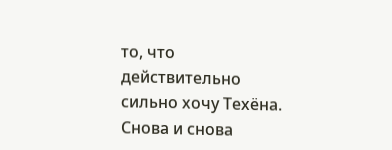то, что действительно сильно хочу Техёна. Снова и снова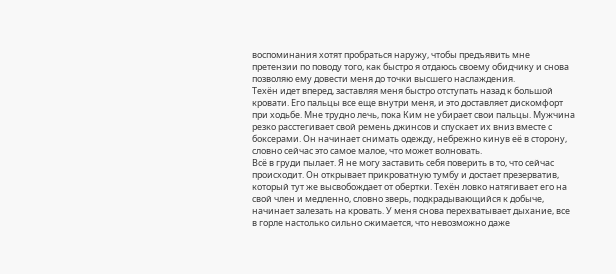воспоминания хотят пробраться наружу, чтобы предъявить мне претензии по поводу того, как быстро я отдаюсь своему обидчику и снова позволяю ему довести меня до точки высшего наслаждения.
Техён идет вперед, заставляя меня быстро отступать назад к большой кровати. Его пальцы все еще внутри меня, и это доставляет дискомфорт при ходьбе. Мне трудно лечь, пока Ким не убирает свои пальцы. Мужчина резко расстегивает свой ремень джинсов и спускает их вниз вместе с боксерами. Он начинает снимать одежду, небрежно кинув её в сторону, словно сейчас это самое малое, что может волновать.
Всё в груди пылает. Я не могу заставить себя поверить в то, что сейчас происходит. Он открывает прикроватную тумбу и достает презерватив, который тут же высвобождает от обертки. Техён ловко натягивает его на свой член и медленно, словно зверь, подкрадывающийся к добыче, начинает залезать на кровать. У меня снова перехватывает дыхание, все в горле настолько сильно сжимается, что невозможно даже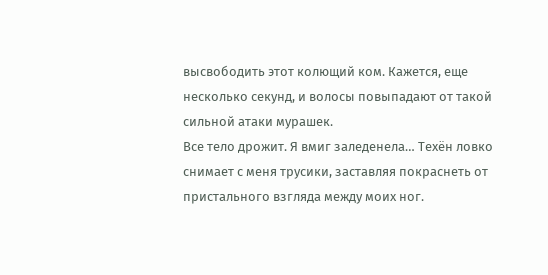высвободить этот колющий ком. Кажется, еще несколько секунд, и волосы повыпадают от такой сильной атаки мурашек.
Все тело дрожит. Я вмиг заледенела… Техён ловко снимает с меня трусики, заставляя покраснеть от пристального взгляда между моих ног.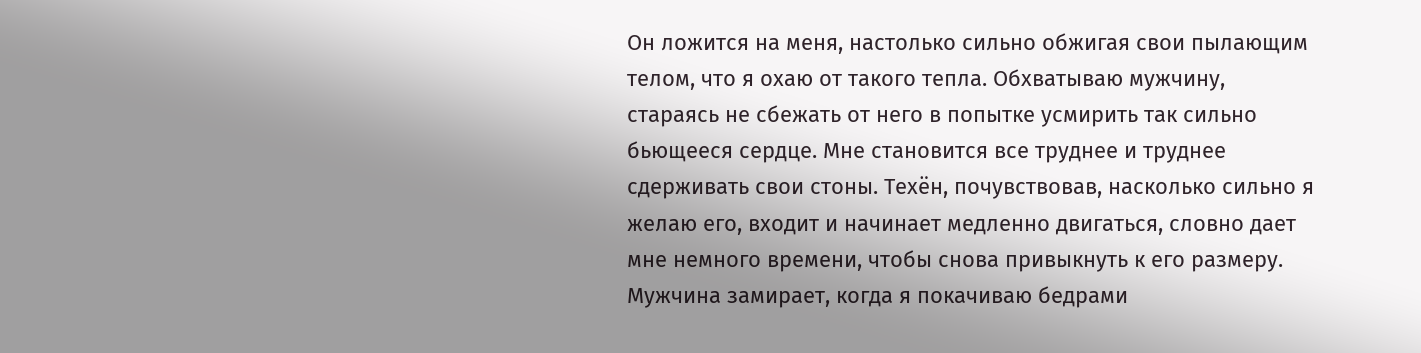Он ложится на меня, настолько сильно обжигая свои пылающим телом, что я охаю от такого тепла. Обхватываю мужчину, стараясь не сбежать от него в попытке усмирить так сильно бьющееся сердце. Мне становится все труднее и труднее сдерживать свои стоны. Техён, почувствовав, насколько сильно я желаю его, входит и начинает медленно двигаться, словно дает мне немного времени, чтобы снова привыкнуть к его размеру. Мужчина замирает, когда я покачиваю бедрами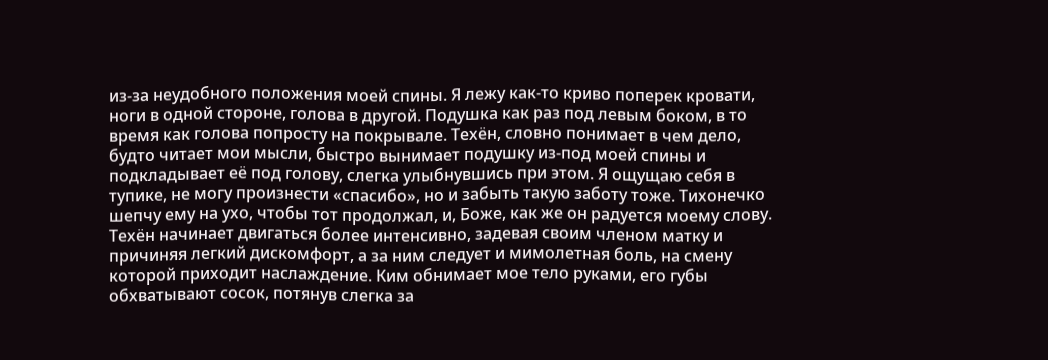из-за неудобного положения моей спины. Я лежу как-то криво поперек кровати, ноги в одной стороне, голова в другой. Подушка как раз под левым боком, в то время как голова попросту на покрывале. Техён, словно понимает в чем дело, будто читает мои мысли, быстро вынимает подушку из-под моей спины и подкладывает её под голову, слегка улыбнувшись при этом. Я ощущаю себя в тупике, не могу произнести «спасибо», но и забыть такую заботу тоже. Тихонечко шепчу ему на ухо, чтобы тот продолжал, и, Боже, как же он радуется моему слову.
Техён начинает двигаться более интенсивно, задевая своим членом матку и причиняя легкий дискомфорт, а за ним следует и мимолетная боль, на смену которой приходит наслаждение. Ким обнимает мое тело руками, его губы обхватывают сосок, потянув слегка за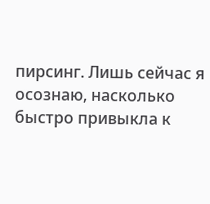пирсинг. Лишь сейчас я осознаю, насколько быстро привыкла к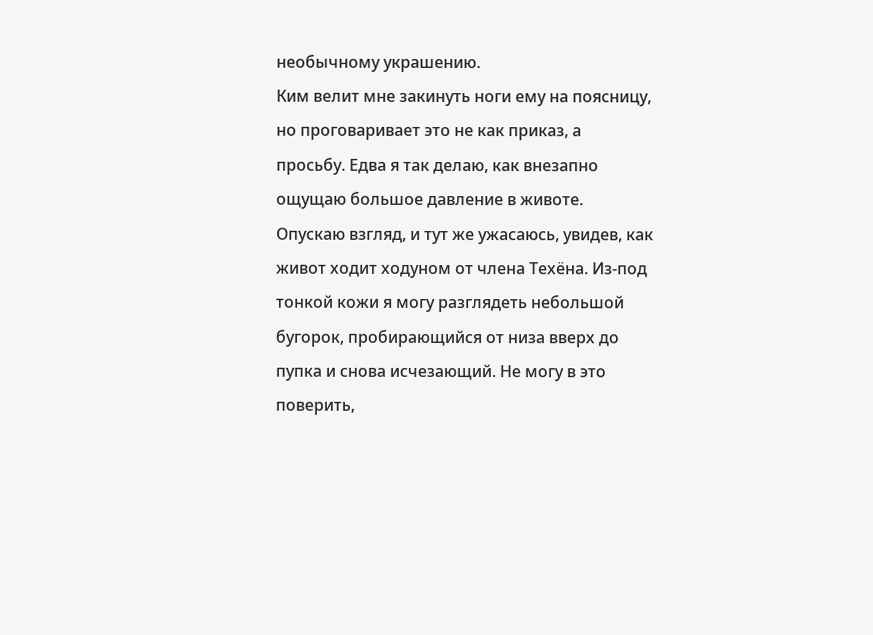необычному украшению.
Ким велит мне закинуть ноги ему на поясницу, но проговаривает это не как приказ, а просьбу. Едва я так делаю, как внезапно ощущаю большое давление в животе. Опускаю взгляд, и тут же ужасаюсь, увидев, как живот ходит ходуном от члена Техёна. Из-под тонкой кожи я могу разглядеть небольшой бугорок, пробирающийся от низа вверх до пупка и снова исчезающий. Не могу в это поверить,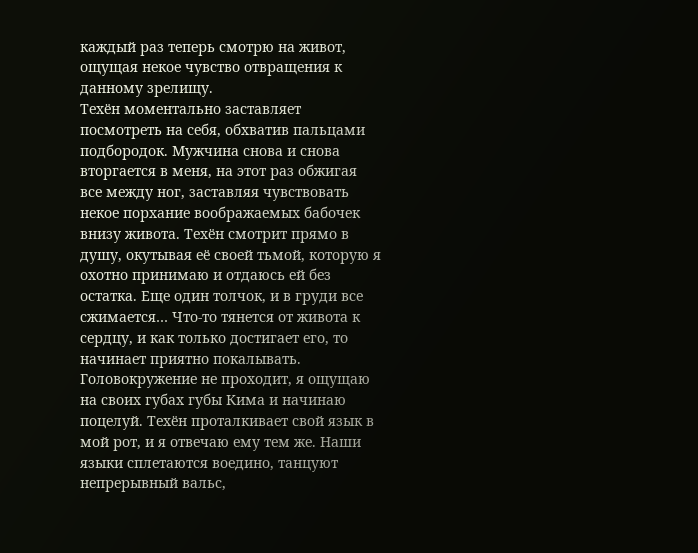каждый раз теперь смотрю на живот, ощущая некое чувство отвращения к данному зрелищу.
Техён моментально заставляет посмотреть на себя, обхватив пальцами подбородок. Мужчина снова и снова вторгается в меня, на этот раз обжигая все между ног, заставляя чувствовать некое порхание воображаемых бабочек внизу живота. Техён смотрит прямо в душу, окутывая её своей тьмой, которую я охотно принимаю и отдаюсь ей без остатка. Еще один толчок, и в груди все сжимается… Что-то тянется от живота к сердцу, и как только достигает его, то начинает приятно покалывать. Головокружение не проходит, я ощущаю на своих губах губы Кима и начинаю поцелуй. Техён проталкивает свой язык в мой рот, и я отвечаю ему тем же. Наши языки сплетаются воедино, танцуют непрерывный вальс,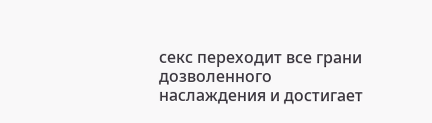секс переходит все грани дозволенного наслаждения и достигает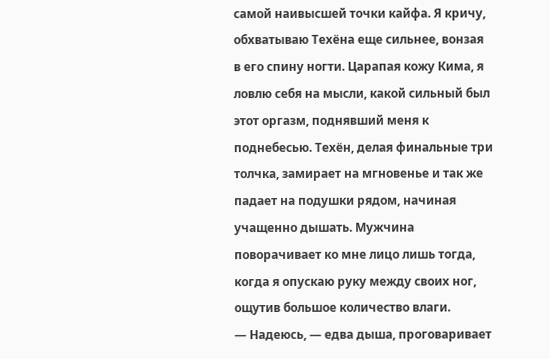самой наивысшей точки кайфа. Я кричу, обхватываю Техёна еще сильнее, вонзая в его спину ногти. Царапая кожу Кима, я ловлю себя на мысли, какой сильный был этот оргазм, поднявший меня к поднебесью. Техён, делая финальные три толчка, замирает на мгновенье и так же падает на подушки рядом, начиная учащенно дышать. Мужчина поворачивает ко мне лицо лишь тогда, когда я опускаю руку между своих ног, ощутив большое количество влаги.
— Надеюсь, — едва дыша, проговаривает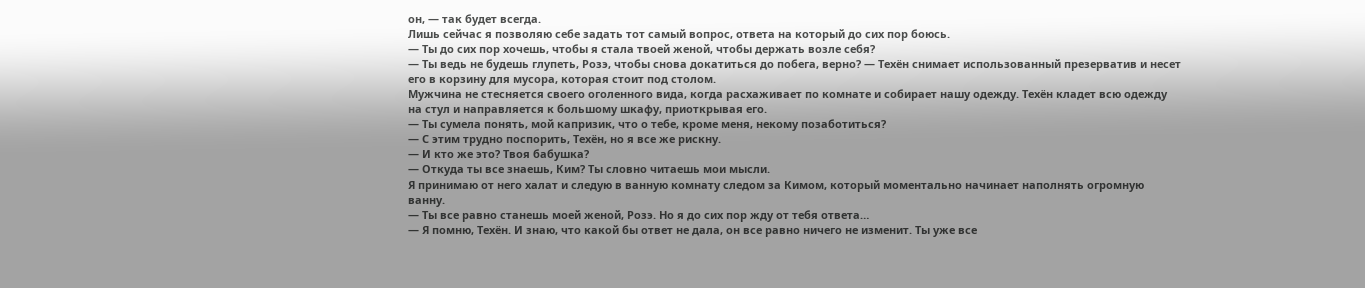он, — так будет всегда.
Лишь сейчас я позволяю себе задать тот самый вопрос, ответа на который до сих пор боюсь.
— Ты до сих пор хочешь, чтобы я стала твоей женой, чтобы держать возле себя?
— Ты ведь не будешь глупеть, Розэ, чтобы снова докатиться до побега, верно? — Техён снимает использованный презерватив и несет его в корзину для мусора, которая стоит под столом.
Мужчина не стесняется своего оголенного вида, когда расхаживает по комнате и собирает нашу одежду. Техён кладет всю одежду на стул и направляется к большому шкафу, приоткрывая его.
— Ты сумела понять, мой капризик, что о тебе, кроме меня, некому позаботиться?
— С этим трудно поспорить, Техён, но я все же рискну.
— И кто же это? Твоя бабушка?
— Откуда ты все знаешь, Ким? Ты словно читаешь мои мысли.
Я принимаю от него халат и следую в ванную комнату следом за Кимом, который моментально начинает наполнять огромную ванну.
— Ты все равно станешь моей женой, Розэ. Но я до сих пор жду от тебя ответа…
— Я помню, Техён. И знаю, что какой бы ответ не дала, он все равно ничего не изменит. Ты уже все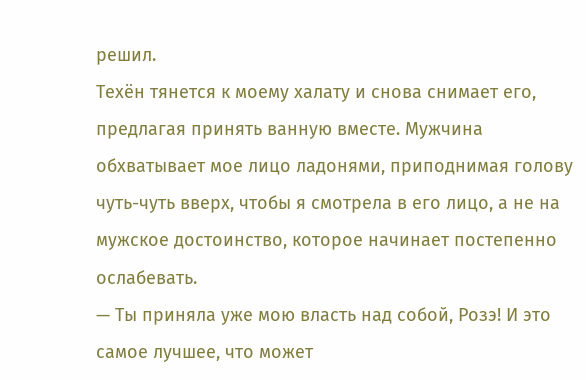решил.
Техён тянется к моему халату и снова снимает его, предлагая принять ванную вместе. Мужчина обхватывает мое лицо ладонями, приподнимая голову чуть-чуть вверх, чтобы я смотрела в его лицо, а не на мужское достоинство, которое начинает постепенно ослабевать.
— Ты приняла уже мою власть над собой, Розэ! И это самое лучшее, что может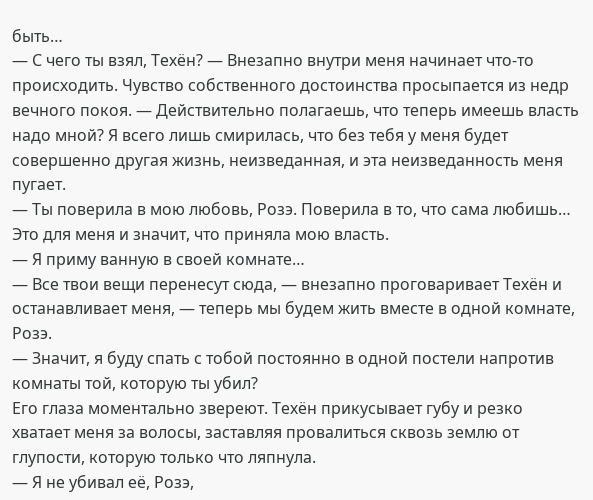быть…
— С чего ты взял, Техён? — Внезапно внутри меня начинает что-то происходить. Чувство собственного достоинства просыпается из недр вечного покоя. — Действительно полагаешь, что теперь имеешь власть надо мной? Я всего лишь смирилась, что без тебя у меня будет совершенно другая жизнь, неизведанная, и эта неизведанность меня пугает.
— Ты поверила в мою любовь, Розэ. Поверила в то, что сама любишь… Это для меня и значит, что приняла мою власть.
— Я приму ванную в своей комнате…
— Все твои вещи перенесут сюда, — внезапно проговаривает Техён и останавливает меня, — теперь мы будем жить вместе в одной комнате, Розэ.
— Значит, я буду спать с тобой постоянно в одной постели напротив комнаты той, которую ты убил?
Его глаза моментально звереют. Техён прикусывает губу и резко хватает меня за волосы, заставляя провалиться сквозь землю от глупости, которую только что ляпнула.
— Я не убивал её, Розэ,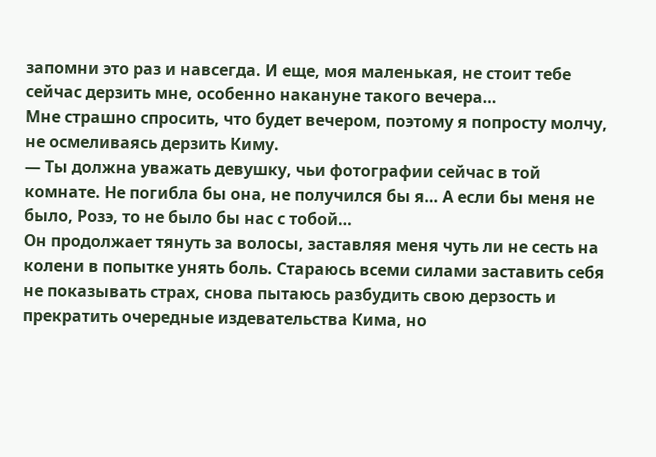запомни это раз и навсегда. И еще, моя маленькая, не стоит тебе сейчас дерзить мне, особенно накануне такого вечера…
Мне страшно спросить, что будет вечером, поэтому я попросту молчу, не осмеливаясь дерзить Киму.
— Ты должна уважать девушку, чьи фотографии сейчас в той комнате. Не погибла бы она, не получился бы я… А если бы меня не было, Розэ, то не было бы нас с тобой…
Он продолжает тянуть за волосы, заставляя меня чуть ли не сесть на колени в попытке унять боль. Стараюсь всеми силами заставить себя не показывать страх, снова пытаюсь разбудить свою дерзость и прекратить очередные издевательства Кима, но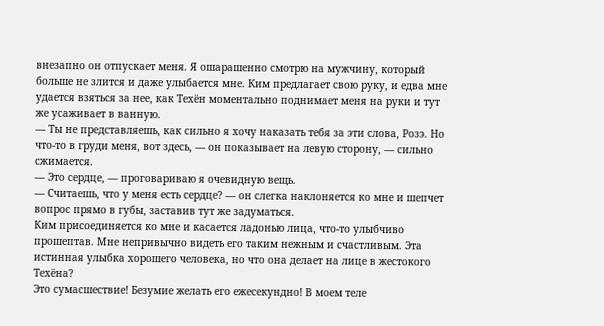внезапно он отпускает меня. Я ошарашенно смотрю на мужчину, который больше не злится и даже улыбается мне. Ким предлагает свою руку, и едва мне удается взяться за нее, как Техён моментально поднимает меня на руки и тут же усаживает в ванную.
— Ты не представляешь, как сильно я хочу наказать тебя за эти слова, Розэ. Но что-то в груди меня, вот здесь, — он показывает на левую сторону, — сильно сжимается.
— Это сердце, — проговариваю я очевидную вещь.
— Считаешь, что у меня есть сердце? — он слегка наклоняется ко мне и шепчет вопрос прямо в губы, заставив тут же задуматься.
Ким присоединяется ко мне и касается ладонью лица, что-то улыбчиво прошептав. Мне непривычно видеть его таким нежным и счастливым. Эта истинная улыбка хорошего человека, но что она делает на лице в жестокого Техёна?
Это сумасшествие! Безумие желать его ежесекундно! В моем теле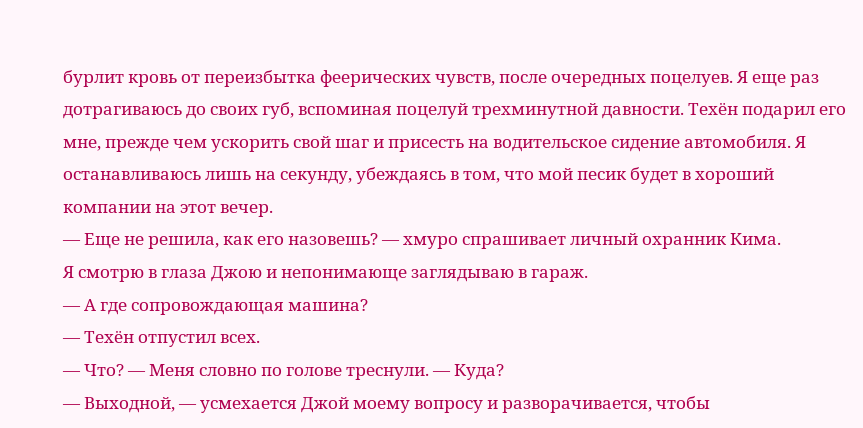бурлит кровь от переизбытка феерических чувств, после очередных поцелуев. Я еще раз дотрагиваюсь до своих губ, вспоминая поцелуй трехминутной давности. Техён подарил его мне, прежде чем ускорить свой шаг и присесть на водительское сидение автомобиля. Я останавливаюсь лишь на секунду, убеждаясь в том, что мой песик будет в хороший компании на этот вечер.
— Еще не решила, как его назовешь? — хмуро спрашивает личный охранник Кима.
Я смотрю в глаза Джою и непонимающе заглядываю в гараж.
— А где сопровождающая машина?
— Техён отпустил всех.
— Что? — Меня словно по голове треснули. — Куда?
— Выходной, — усмехается Джой моему вопросу и разворачивается, чтобы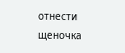отнести щеночка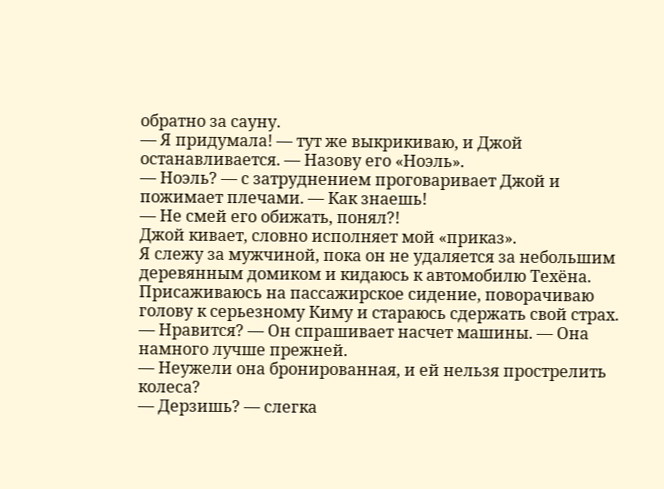обратно за сауну.
— Я придумала! — тут же выкрикиваю, и Джой останавливается. — Назову его «Ноэль».
— Ноэль? — с затруднением проговаривает Джой и пожимает плечами. — Как знаешь!
— Не смей его обижать, понял?!
Джой кивает, словно исполняет мой «приказ».
Я слежу за мужчиной, пока он не удаляется за небольшим деревянным домиком и кидаюсь к автомобилю Техёна. Присаживаюсь на пассажирское сидение, поворачиваю голову к серьезному Киму и стараюсь сдержать свой страх.
— Нравится? — Он спрашивает насчет машины. — Она намного лучше прежней.
— Неужели она бронированная, и ей нельзя прострелить колеса?
— Дерзишь? — слегка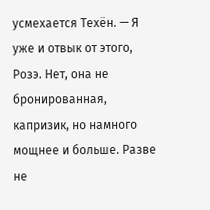усмехается Техён. — Я уже и отвык от этого, Розэ. Нет, она не бронированная, капризик, но намного мощнее и больше. Разве не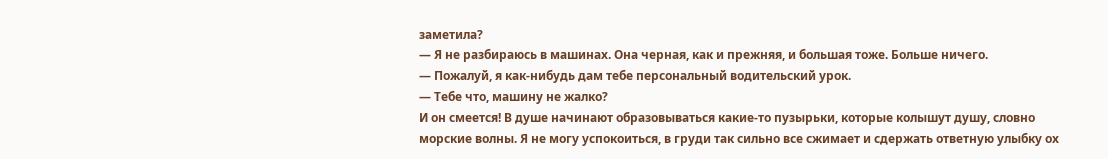заметила?
— Я не разбираюсь в машинах. Она черная, как и прежняя, и большая тоже. Больше ничего.
— Пожалуй, я как-нибудь дам тебе персональный водительский урок.
— Тебе что, машину не жалко?
И он смеется! В душе начинают образовываться какие-то пузырьки, которые колышут душу, словно морские волны. Я не могу успокоиться, в груди так сильно все сжимает и сдержать ответную улыбку ох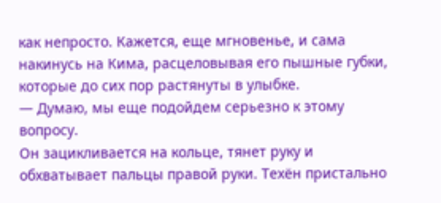как непросто. Кажется, еще мгновенье, и сама накинусь на Кима, расцеловывая его пышные губки, которые до сих пор растянуты в улыбке.
— Думаю, мы еще подойдем серьезно к этому вопросу.
Он зацикливается на кольце, тянет руку и обхватывает пальцы правой руки. Техён пристально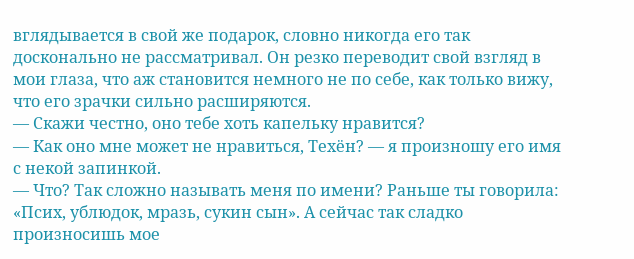вглядывается в свой же подарок, словно никогда его так досконально не рассматривал. Он резко переводит свой взгляд в мои глаза, что аж становится немного не по себе, как только вижу, что его зрачки сильно расширяются.
— Скажи честно, оно тебе хоть капельку нравится?
— Как оно мне может не нравиться, Техён? — я произношу его имя с некой запинкой.
— Что? Так сложно называть меня по имени? Раньше ты говорила: «Псих, ублюдок, мразь, сукин сын». А сейчас так сладко произносишь мое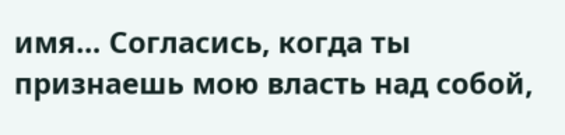имя… Согласись, когда ты признаешь мою власть над собой,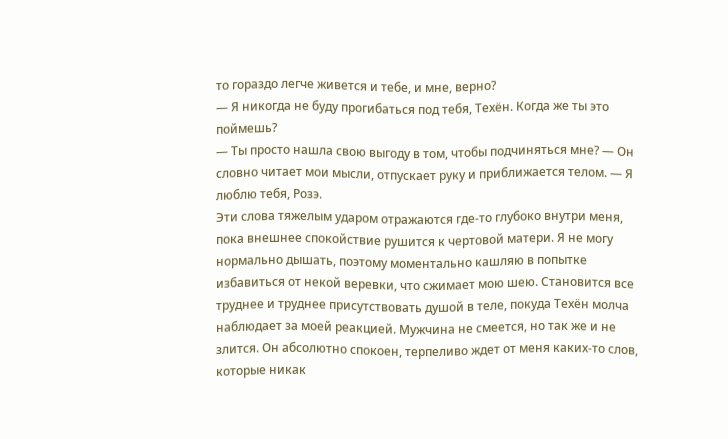то гораздо легче живется и тебе, и мне, верно?
— Я никогда не буду прогибаться под тебя, Техён. Когда же ты это поймешь?
— Ты просто нашла свою выгоду в том, чтобы подчиняться мне? — Он словно читает мои мысли, отпускает руку и приближается телом. — Я люблю тебя, Розэ.
Эти слова тяжелым ударом отражаются где-то глубоко внутри меня, пока внешнее спокойствие рушится к чертовой матери. Я не могу нормально дышать, поэтому моментально кашляю в попытке избавиться от некой веревки, что сжимает мою шею. Становится все труднее и труднее присутствовать душой в теле, покуда Техён молча наблюдает за моей реакцией. Мужчина не смеется, но так же и не злится. Он абсолютно спокоен, терпеливо ждет от меня каких-то слов, которые никак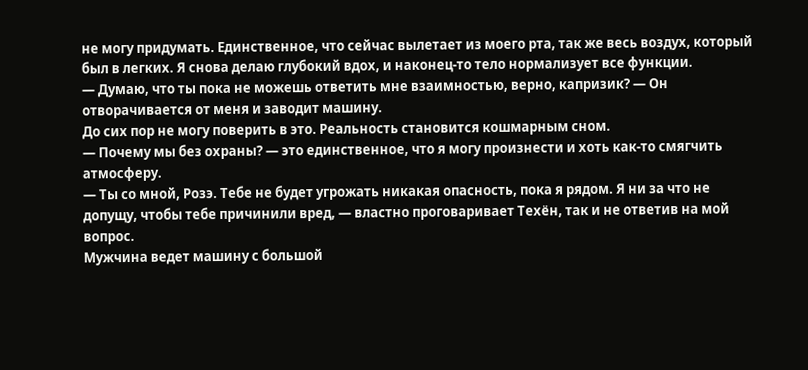не могу придумать. Единственное, что сейчас вылетает из моего рта, так же весь воздух, который был в легких. Я снова делаю глубокий вдох, и наконец-то тело нормализует все функции.
— Думаю, что ты пока не можешь ответить мне взаимностью, верно, капризик? — Он отворачивается от меня и заводит машину.
До сих пор не могу поверить в это. Реальность становится кошмарным сном.
— Почему мы без охраны? — это единственное, что я могу произнести и хоть как-то смягчить атмосферу.
— Ты со мной, Розэ. Тебе не будет угрожать никакая опасность, пока я рядом. Я ни за что не допущу, чтобы тебе причинили вред, — властно проговаривает Техён, так и не ответив на мой вопрос.
Мужчина ведет машину с большой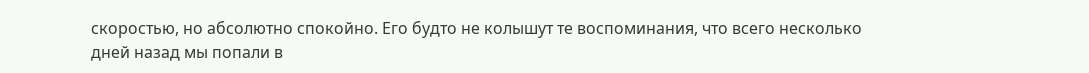скоростью, но абсолютно спокойно. Его будто не колышут те воспоминания, что всего несколько дней назад мы попали в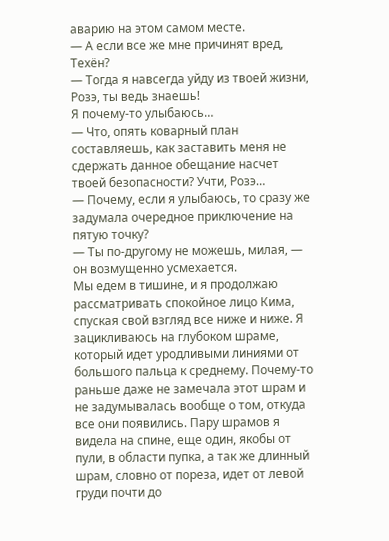аварию на этом самом месте.
— А если все же мне причинят вред, Техён?
— Тогда я навсегда уйду из твоей жизни, Розэ, ты ведь знаешь!
Я почему-то улыбаюсь…
— Что, опять коварный план составляешь, как заставить меня не сдержать данное обещание насчет твоей безопасности? Учти, Розэ…
— Почему, если я улыбаюсь, то сразу же задумала очередное приключение на пятую точку?
— Ты по-другому не можешь, милая, — он возмущенно усмехается.
Мы едем в тишине, и я продолжаю рассматривать спокойное лицо Кима, спуская свой взгляд все ниже и ниже. Я зацикливаюсь на глубоком шраме, который идет уродливыми линиями от большого пальца к среднему. Почему-то раньше даже не замечала этот шрам и не задумывалась вообще о том, откуда все они появились. Пару шрамов я видела на спине, еще один, якобы от пули, в области пупка, а так же длинный шрам, словно от пореза, идет от левой груди почти до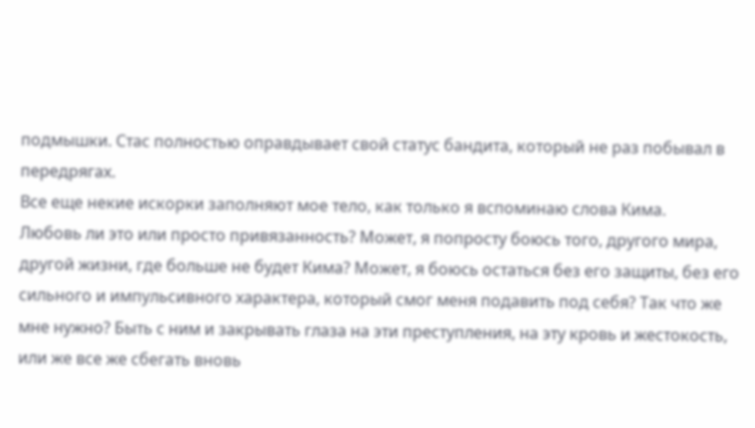подмышки. Стас полностью оправдывает свой статус бандита, который не раз побывал в передрягах.
Все еще некие искорки заполняют мое тело, как только я вспоминаю слова Кима.
Любовь ли это или просто привязанность? Может, я попросту боюсь того, другого мира, другой жизни, где больше не будет Кима? Может, я боюсь остаться без его защиты, без его сильного и импульсивного характера, который смог меня подавить под себя? Так что же мне нужно? Быть с ним и закрывать глаза на эти преступления, на эту кровь и жестокость, или же все же сбегать вновь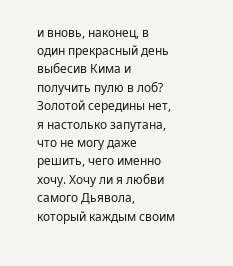и вновь, наконец, в один прекрасный день выбесив Кима и получить пулю в лоб? Золотой середины нет, я настолько запутана, что не могу даже решить, чего именно хочу. Хочу ли я любви самого Дьявола, который каждым своим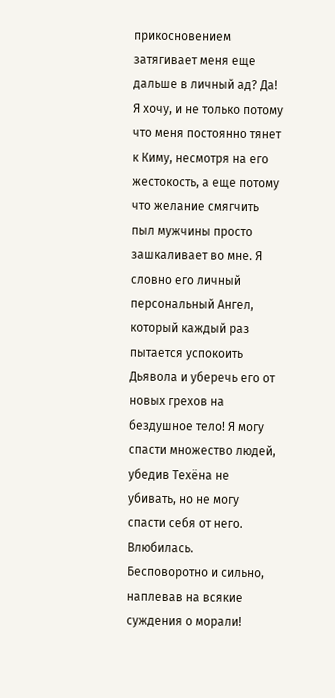прикосновением затягивает меня еще дальше в личный ад? Да! Я хочу, и не только потому что меня постоянно тянет к Киму, несмотря на его жестокость, а еще потому что желание смягчить пыл мужчины просто зашкаливает во мне. Я словно его личный персональный Ангел, который каждый раз пытается успокоить Дьявола и уберечь его от новых грехов на бездушное тело! Я могу спасти множество людей, убедив Техёна не убивать, но не могу спасти себя от него.
Влюбилась.
Бесповоротно и сильно, наплевав на всякие суждения о морали!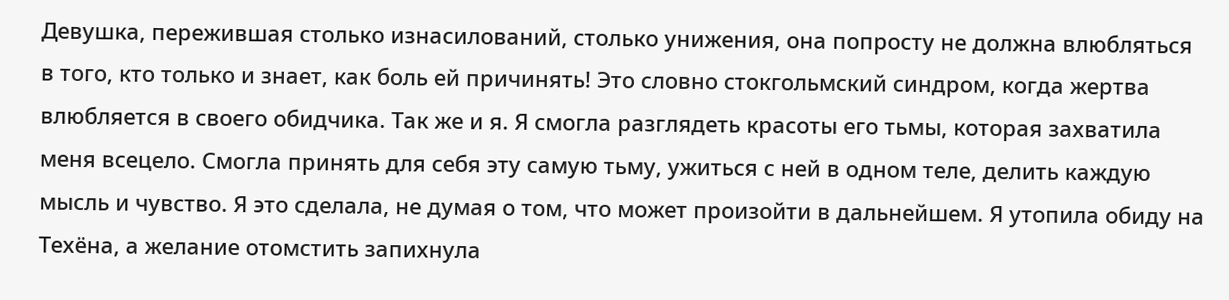Девушка, пережившая столько изнасилований, столько унижения, она попросту не должна влюбляться в того, кто только и знает, как боль ей причинять! Это словно стокгольмский синдром, когда жертва влюбляется в своего обидчика. Так же и я. Я смогла разглядеть красоты его тьмы, которая захватила меня всецело. Смогла принять для себя эту самую тьму, ужиться с ней в одном теле, делить каждую мысль и чувство. Я это сделала, не думая о том, что может произойти в дальнейшем. Я утопила обиду на Техёна, а желание отомстить запихнула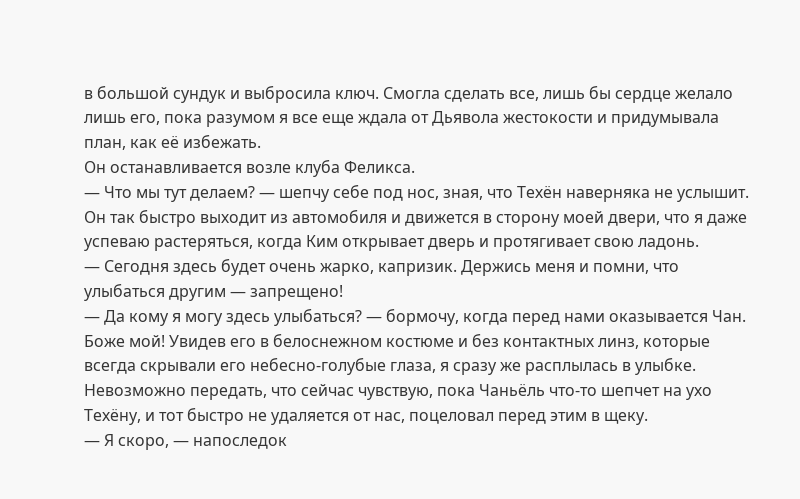в большой сундук и выбросила ключ. Смогла сделать все, лишь бы сердце желало лишь его, пока разумом я все еще ждала от Дьявола жестокости и придумывала план, как её избежать.
Он останавливается возле клуба Феликса.
— Что мы тут делаем? — шепчу себе под нос, зная, что Техён наверняка не услышит. Он так быстро выходит из автомобиля и движется в сторону моей двери, что я даже успеваю растеряться, когда Ким открывает дверь и протягивает свою ладонь.
— Сегодня здесь будет очень жарко, капризик. Держись меня и помни, что улыбаться другим — запрещено!
— Да кому я могу здесь улыбаться? — бормочу, когда перед нами оказывается Чан.
Боже мой! Увидев его в белоснежном костюме и без контактных линз, которые всегда скрывали его небесно-голубые глаза, я сразу же расплылась в улыбке. Невозможно передать, что сейчас чувствую, пока Чаньёль что-то шепчет на ухо Техёну, и тот быстро не удаляется от нас, поцеловал перед этим в щеку.
— Я скоро, — напоследок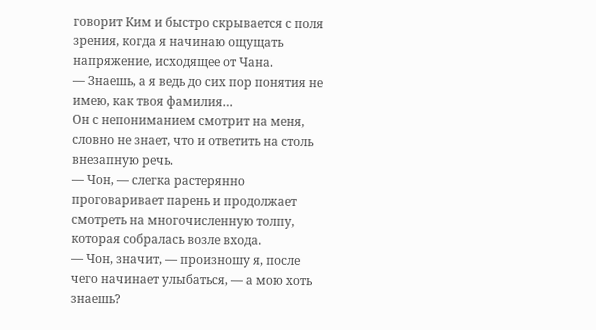говорит Ким и быстро скрывается с поля зрения, когда я начинаю ощущать напряжение, исходящее от Чана.
— Знаешь, а я ведь до сих пор понятия не имею, как твоя фамилия…
Он с непониманием смотрит на меня, словно не знает, что и ответить на столь внезапную речь.
— Чон, — слегка растерянно проговаривает парень и продолжает смотреть на многочисленную толпу, которая собралась возле входа.
— Чон, значит, — произношу я, после чего начинает улыбаться, — а мою хоть знаешь?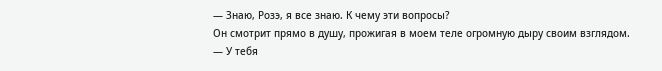— Знаю, Розэ, я все знаю. К чему эти вопросы?
Он смотрит прямо в душу, прожигая в моем теле огромную дыру своим взглядом.
— У тебя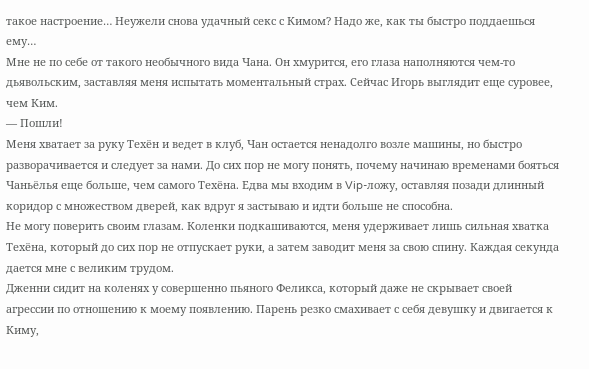такое настроение… Неужели снова удачный секс с Кимом? Надо же, как ты быстро поддаешься ему…
Мне не по себе от такого необычного вида Чана. Он хмурится, его глаза наполняются чем-то дьявольским, заставляя меня испытать моментальный страх. Сейчас Игорь выглядит еще суровее, чем Ким.
— Пошли!
Меня хватает за руку Техён и ведет в клуб, Чан остается ненадолго возле машины, но быстро разворачивается и следует за нами. До сих пор не могу понять, почему начинаю временами бояться Чаньёлья еще больше, чем самого Техёна. Едва мы входим в Vip-ложу, оставляя позади длинный коридор с множеством дверей, как вдруг я застываю и идти больше не способна.
Не могу поверить своим глазам. Коленки подкашиваются, меня удерживает лишь сильная хватка Техёна, который до сих пор не отпускает руки, а затем заводит меня за свою спину. Каждая секунда дается мне с великим трудом.
Дженни сидит на коленях у совершенно пьяного Феликса, который даже не скрывает своей агрессии по отношению к моему появлению. Парень резко смахивает с себя девушку и двигается к Киму,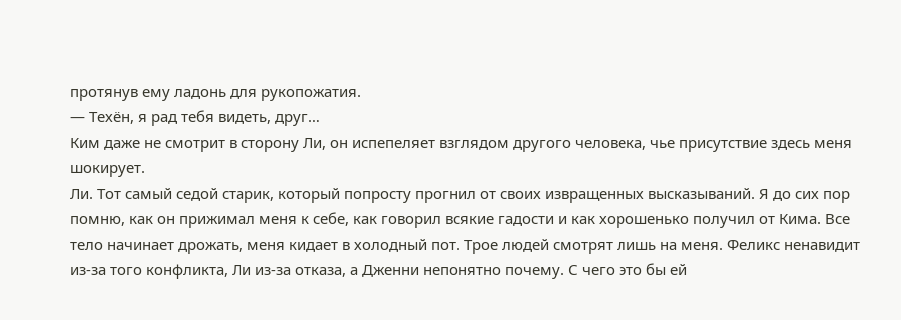протянув ему ладонь для рукопожатия.
— Техён, я рад тебя видеть, друг…
Ким даже не смотрит в сторону Ли, он испепеляет взглядом другого человека, чье присутствие здесь меня шокирует.
Ли. Тот самый седой старик, который попросту прогнил от своих извращенных высказываний. Я до сих пор помню, как он прижимал меня к себе, как говорил всякие гадости и как хорошенько получил от Кима. Все тело начинает дрожать, меня кидает в холодный пот. Трое людей смотрят лишь на меня. Феликс ненавидит из-за того конфликта, Ли из-за отказа, а Дженни непонятно почему. С чего это бы ей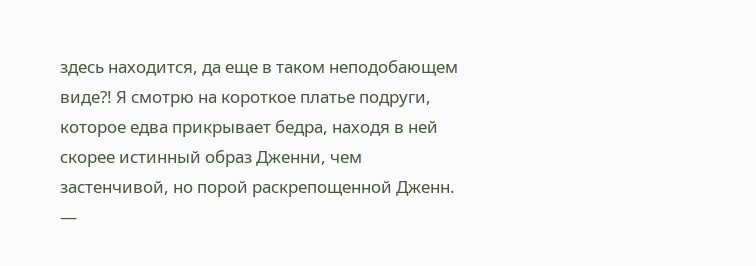здесь находится, да еще в таком неподобающем виде?! Я смотрю на короткое платье подруги, которое едва прикрывает бедра, находя в ней скорее истинный образ Дженни, чем застенчивой, но порой раскрепощенной Дженн.
—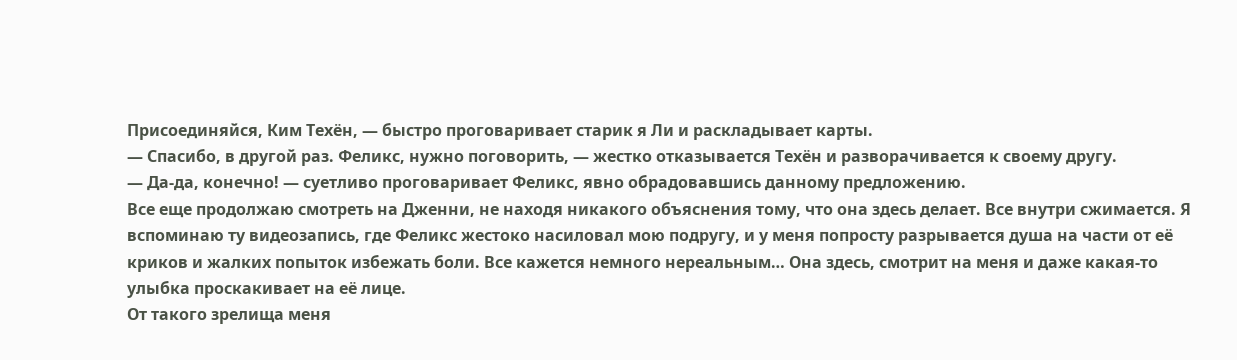Присоединяйся, Ким Техён, — быстро проговаривает старик я Ли и раскладывает карты.
— Спасибо, в другой раз. Феликс, нужно поговорить, — жестко отказывается Техён и разворачивается к своему другу.
— Да-да, конечно! — суетливо проговаривает Феликс, явно обрадовавшись данному предложению.
Все еще продолжаю смотреть на Дженни, не находя никакого объяснения тому, что она здесь делает. Все внутри сжимается. Я вспоминаю ту видеозапись, где Феликс жестоко насиловал мою подругу, и у меня попросту разрывается душа на части от её криков и жалких попыток избежать боли. Все кажется немного нереальным… Она здесь, смотрит на меня и даже какая-то улыбка проскакивает на её лице.
От такого зрелища меня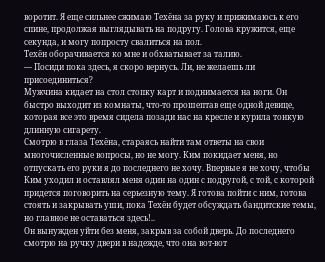воротит. Я еще сильнее сжимаю Техёна за руку и прижимаюсь к его спине, продолжая выглядывать на подругу. Голова кружится, еще секунда, и могу попросту свалиться на пол.
Техён оборачивается ко мне и обхватывает за талию.
— Посиди пока здесь, я скоро вернусь. Ли, не желаешь ли присоединиться?
Мужчина кидает на стол стопку карт и поднимается на ноги. Он быстро выходит из комнаты, что-то прошептав еще одной девице, которая все это время сидела позади нас на кресле и курила тонкую длинную сигарету.
Смотрю в глаза Техёна, стараясь найти там ответы на свои многочисленные вопросы, но не могу. Ким покидает меня, но отпускать его руки я до последнего не хочу. Впервые я не хочу, чтобы Ким уходил и оставлял меня один на один с подругой, с той, с которой придется поговорить на серьезную тему. Я готова пойти с ним, готова стоять и закрывать уши, пока Техён будет обсуждать бандитские темы, но главное не оставаться здесь!..
Он вынужден уйти без меня, закрыв за собой дверь. До последнего смотрю на ручку двери в надежде, что она вот-вот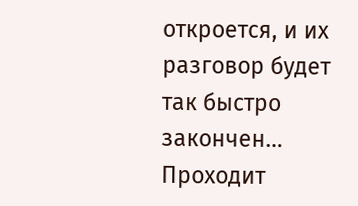откроется, и их разговор будет так быстро закончен… Проходит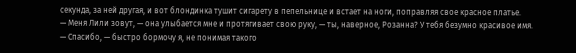секунда, за ней другая, и вот блондинка тушит сигарету в пепельнице и встает на ноги, поправляя свое красное платье.
— Меня Лили зовут, — она улыбается мне и протягивает свою руку, — ты, наверное, Розанна? У тебя безумно красивое имя.
— Спасибо, — быстро бормочу я, не понимая такого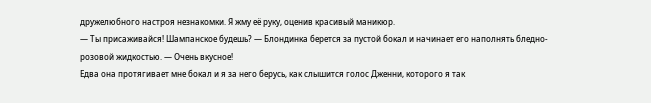дружелюбного настроя незнакомки. Я жму её руку, оценив красивый маникюр.
— Ты присаживайся! Шампанское будешь? — Блондинка берется за пустой бокал и начинает его наполнять бледно-розовой жидкостью. — Очень вкусное!
Едва она протягивает мне бокал и я за него берусь, как слышится голос Дженни, которого я так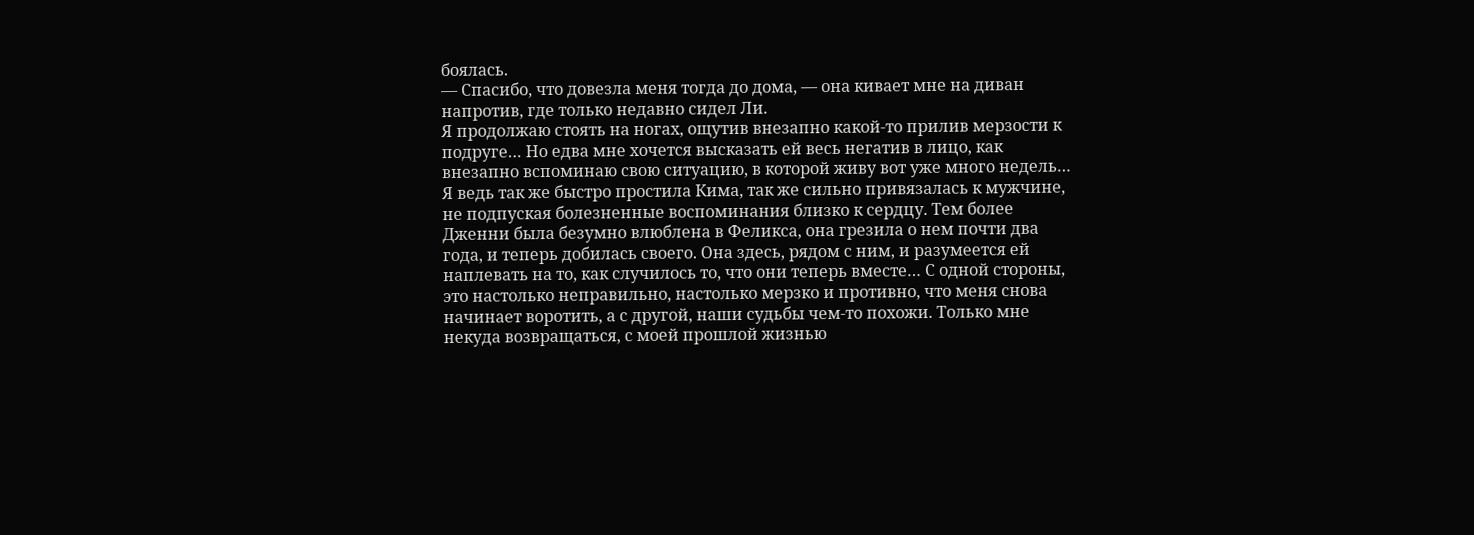боялась.
— Спасибо, что довезла меня тогда до дома, — она кивает мне на диван напротив, где только недавно сидел Ли.
Я продолжаю стоять на ногах, ощутив внезапно какой-то прилив мерзости к подруге… Но едва мне хочется высказать ей весь негатив в лицо, как внезапно вспоминаю свою ситуацию, в которой живу вот уже много недель… Я ведь так же быстро простила Кима, так же сильно привязалась к мужчине, не подпуская болезненные воспоминания близко к сердцу. Тем более Дженни была безумно влюблена в Феликса, она грезила о нем почти два года, и теперь добилась своего. Она здесь, рядом с ним, и разумеется ей наплевать на то, как случилось то, что они теперь вместе… С одной стороны, это настолько неправильно, настолько мерзко и противно, что меня снова начинает воротить, а с другой, наши судьбы чем-то похожи. Только мне некуда возвращаться, с моей прошлой жизнью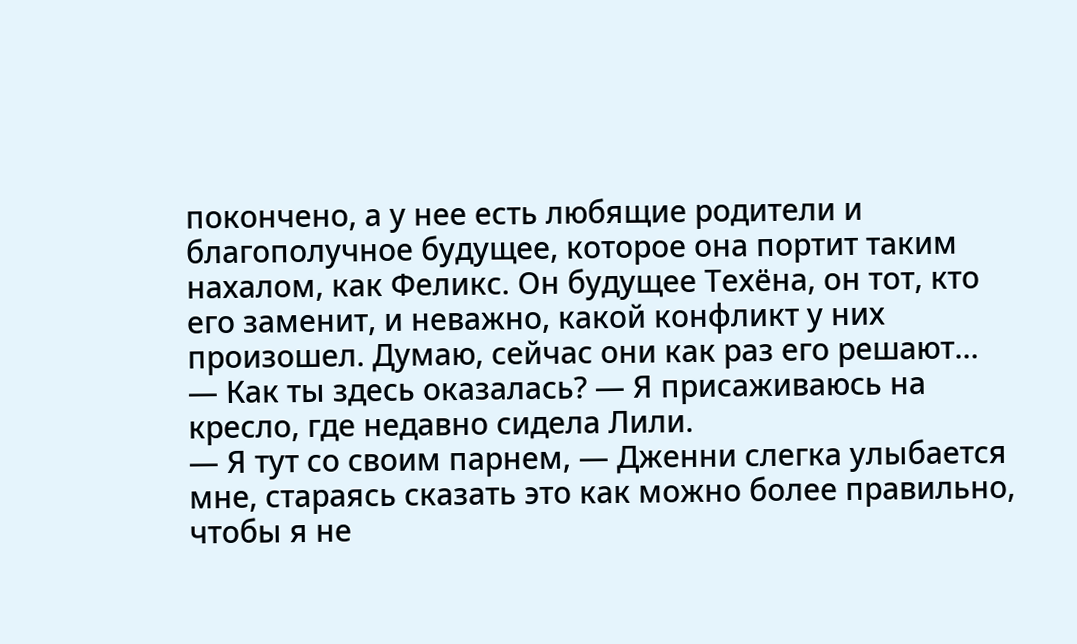покончено, а у нее есть любящие родители и благополучное будущее, которое она портит таким нахалом, как Феликс. Он будущее Техёна, он тот, кто его заменит, и неважно, какой конфликт у них произошел. Думаю, сейчас они как раз его решают…
— Как ты здесь оказалась? — Я присаживаюсь на кресло, где недавно сидела Лили.
— Я тут со своим парнем, — Дженни слегка улыбается мне, стараясь сказать это как можно более правильно, чтобы я не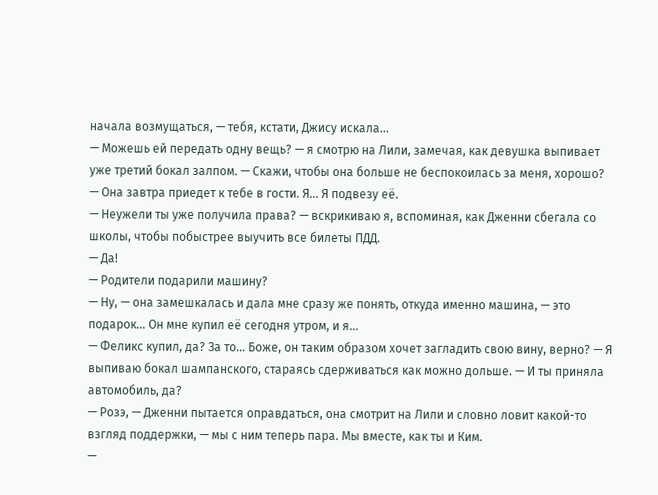начала возмущаться, — тебя, кстати, Джису искала…
— Можешь ей передать одну вещь? — я смотрю на Лили, замечая, как девушка выпивает уже третий бокал залпом. — Скажи, чтобы она больше не беспокоилась за меня, хорошо?
— Она завтра приедет к тебе в гости. Я… Я подвезу её.
— Неужели ты уже получила права? — вскрикиваю я, вспоминая, как Дженни сбегала со школы, чтобы побыстрее выучить все билеты ПДД.
— Да!
— Родители подарили машину?
— Ну, — она замешкалась и дала мне сразу же понять, откуда именно машина, — это подарок… Он мне купил её сегодня утром, и я…
— Феликс купил, да? За то… Боже, он таким образом хочет загладить свою вину, верно? — Я выпиваю бокал шампанского, стараясь сдерживаться как можно дольше. — И ты приняла автомобиль, да?
— Розэ, — Дженни пытается оправдаться, она смотрит на Лили и словно ловит какой-то взгляд поддержки, — мы с ним теперь пара. Мы вместе, как ты и Ким.
—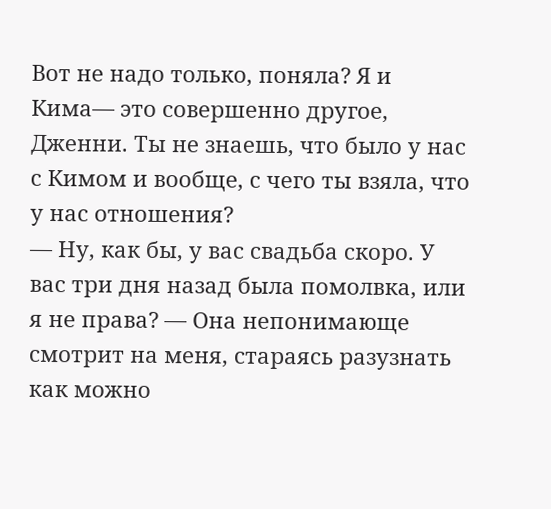Вот не надо только, поняла? Я и Кима— это совершенно другое, Дженни. Ты не знаешь, что было у нас с Кимом и вообще, с чего ты взяла, что у нас отношения?
— Ну, как бы, у вас свадьба скоро. У вас три дня назад была помолвка, или я не права? — Она непонимающе смотрит на меня, стараясь разузнать как можно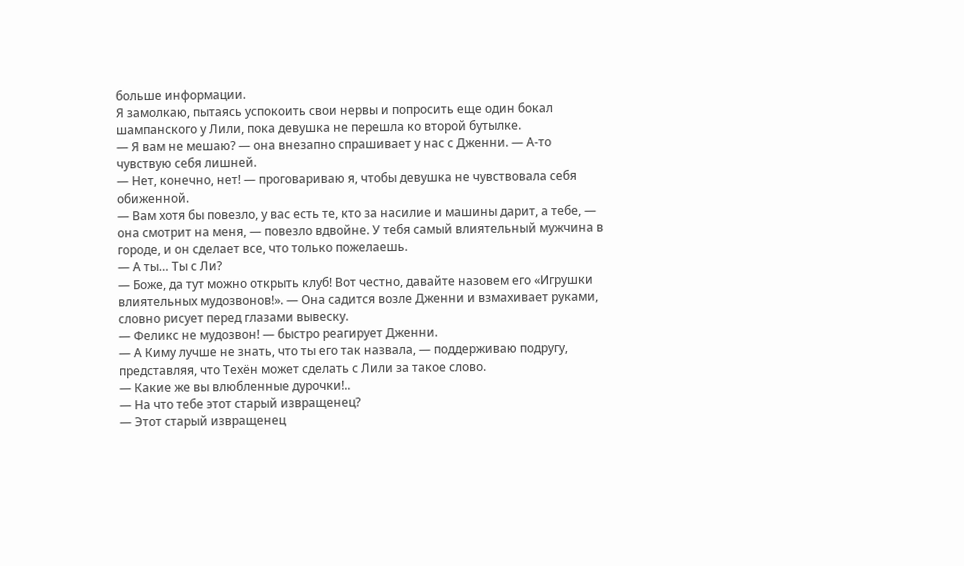больше информации.
Я замолкаю, пытаясь успокоить свои нервы и попросить еще один бокал шампанского у Лили, пока девушка не перешла ко второй бутылке.
— Я вам не мешаю? — она внезапно спрашивает у нас с Дженни. — А-то чувствую себя лишней.
— Нет, конечно, нет! — проговариваю я, чтобы девушка не чувствовала себя обиженной.
— Вам хотя бы повезло, у вас есть те, кто за насилие и машины дарит, а тебе, — она смотрит на меня, — повезло вдвойне. У тебя самый влиятельный мужчина в городе, и он сделает все, что только пожелаешь.
— А ты… Ты с Ли?
— Боже, да тут можно открыть клуб! Вот честно, давайте назовем его «Игрушки влиятельных мудозвонов!». — Она садится возле Дженни и взмахивает руками, словно рисует перед глазами вывеску.
— Феликс не мудозвон! — быстро реагирует Дженни.
— А Киму лучше не знать, что ты его так назвала, — поддерживаю подругу, представляя, что Техён может сделать с Лили за такое слово.
— Какие же вы влюбленные дурочки!..
— На что тебе этот старый извращенец?
— Этот старый извращенец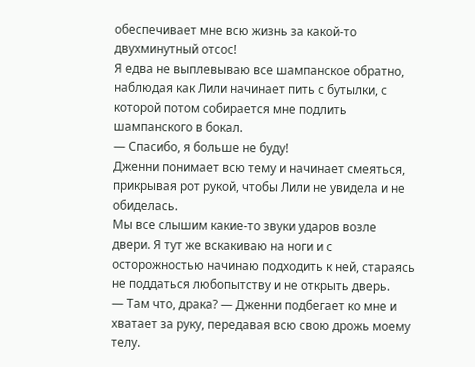обеспечивает мне всю жизнь за какой-то двухминутный отсос!
Я едва не выплевываю все шампанское обратно, наблюдая как Лили начинает пить с бутылки, с которой потом собирается мне подлить шампанского в бокал.
— Спасибо, я больше не буду!
Дженни понимает всю тему и начинает смеяться, прикрывая рот рукой, чтобы Лили не увидела и не обиделась.
Мы все слышим какие-то звуки ударов возле двери. Я тут же вскакиваю на ноги и с осторожностью начинаю подходить к ней, стараясь не поддаться любопытству и не открыть дверь.
— Там что, драка? — Дженни подбегает ко мне и хватает за руку, передавая всю свою дрожь моему телу.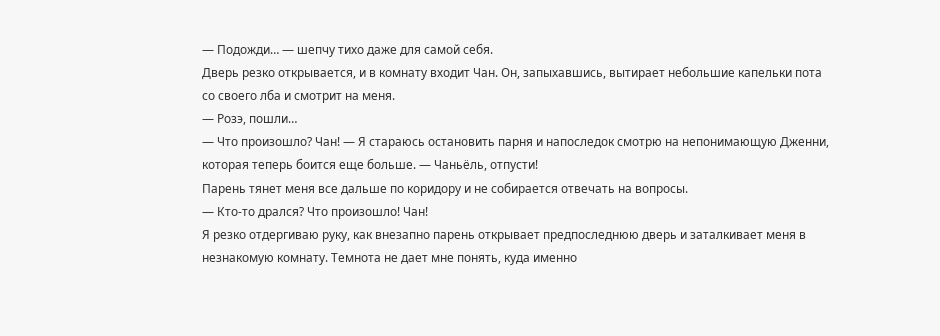— Подожди… — шепчу тихо даже для самой себя.
Дверь резко открывается, и в комнату входит Чан. Он, запыхавшись, вытирает небольшие капельки пота со своего лба и смотрит на меня.
— Розэ, пошли…
— Что произошло? Чан! — Я стараюсь остановить парня и напоследок смотрю на непонимающую Дженни, которая теперь боится еще больше. — Чаньёль, отпусти!
Парень тянет меня все дальше по коридору и не собирается отвечать на вопросы.
— Кто-то дрался? Что произошло! Чан!
Я резко отдергиваю руку, как внезапно парень открывает предпоследнюю дверь и заталкивает меня в незнакомую комнату. Темнота не дает мне понять, куда именно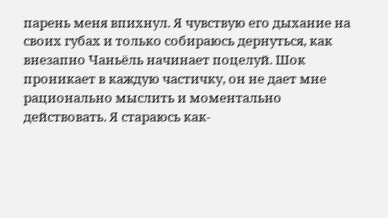парень меня впихнул. Я чувствую его дыхание на своих губах и только собираюсь дернуться, как внезапно Чаньёль начинает поцелуй. Шок проникает в каждую частичку, он не дает мне рационально мыслить и моментально действовать. Я стараюсь как-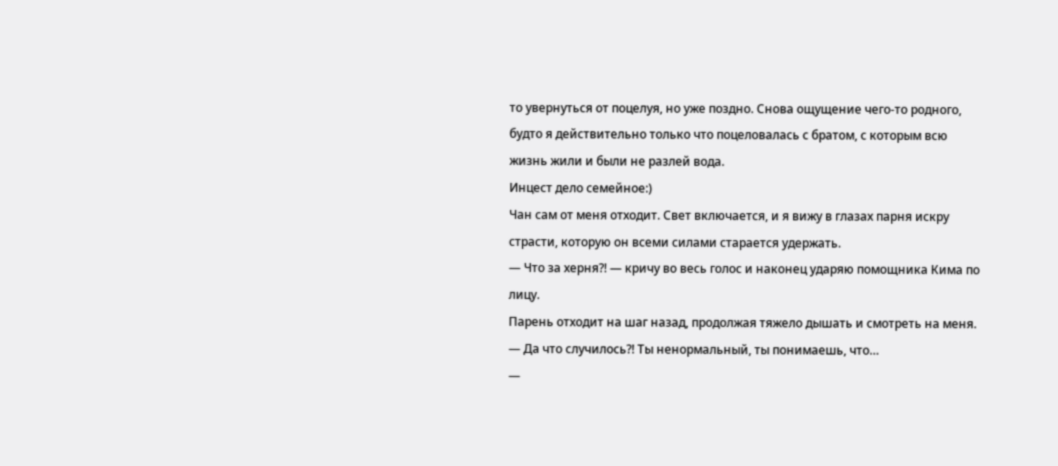то увернуться от поцелуя, но уже поздно. Снова ощущение чего-то родного, будто я действительно только что поцеловалась с братом, с которым всю жизнь жили и были не разлей вода.
Инцест дело семейное:)
Чан сам от меня отходит. Свет включается, и я вижу в глазах парня искру страсти, которую он всеми силами старается удержать.
— Что за херня?! — кричу во весь голос и наконец ударяю помощника Кима по лицу.
Парень отходит на шаг назад, продолжая тяжело дышать и смотреть на меня.
— Да что случилось?! Ты ненормальный, ты понимаешь, что…
—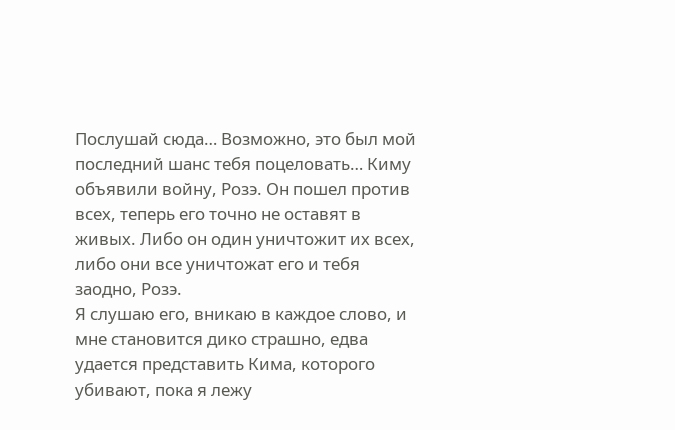Послушай сюда… Возможно, это был мой последний шанс тебя поцеловать… Киму объявили войну, Розэ. Он пошел против всех, теперь его точно не оставят в живых. Либо он один уничтожит их всех, либо они все уничтожат его и тебя заодно, Розэ.
Я слушаю его, вникаю в каждое слово, и мне становится дико страшно, едва удается представить Кима, которого убивают, пока я лежу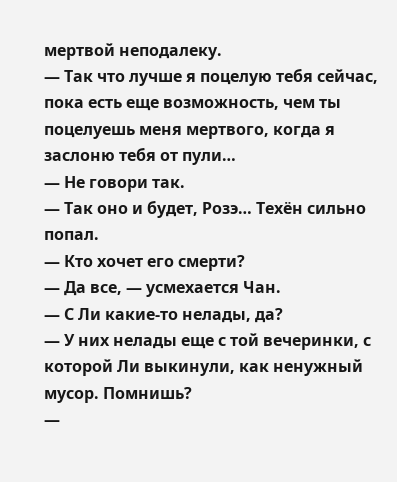мертвой неподалеку.
— Так что лучше я поцелую тебя сейчас, пока есть еще возможность, чем ты поцелуешь меня мертвого, когда я заслоню тебя от пули…
— Не говори так.
— Так оно и будет, Розэ… Техён сильно попал.
— Кто хочет его смерти?
— Да все, — усмехается Чан.
— С Ли какие-то нелады, да?
— У них нелады еще с той вечеринки, с которой Ли выкинули, как ненужный мусор. Помнишь?
—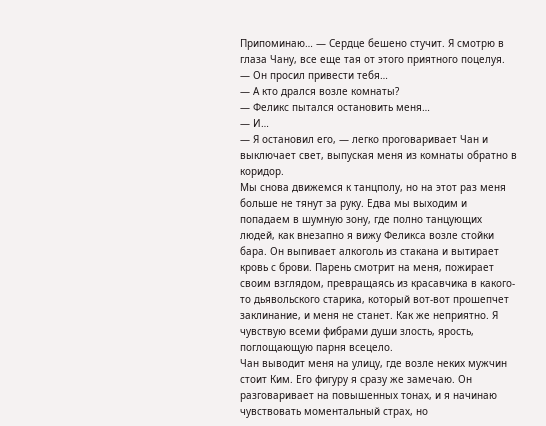Припоминаю… — Сердце бешено стучит. Я смотрю в глаза Чану, все еще тая от этого приятного поцелуя.
— Он просил привести тебя…
— А кто дрался возле комнаты?
— Феликс пытался остановить меня…
— И…
— Я остановил его, — легко проговаривает Чан и выключает свет, выпуская меня из комнаты обратно в коридор.
Мы снова движемся к танцполу, но на этот раз меня больше не тянут за руку. Едва мы выходим и попадаем в шумную зону, где полно танцующих людей, как внезапно я вижу Феликса возле стойки бара. Он выпивает алкоголь из стакана и вытирает кровь с брови. Парень смотрит на меня, пожирает своим взглядом, превращаясь из красавчика в какого-то дьявольского старика, который вот-вот прошепчет заклинание, и меня не станет. Как же неприятно. Я чувствую всеми фибрами души злость, ярость, поглощающую парня всецело.
Чан выводит меня на улицу, где возле неких мужчин стоит Ким. Его фигуру я сразу же замечаю. Он разговаривает на повышенных тонах, и я начинаю чувствовать моментальный страх, но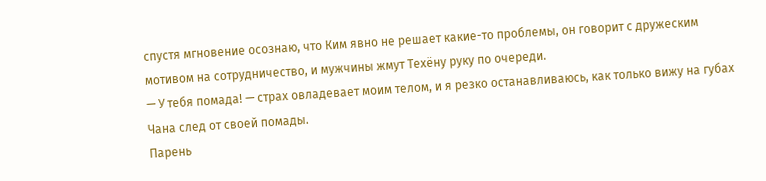спустя мгновение осознаю, что Ким явно не решает какие-то проблемы, он говорит с дружеским мотивом на сотрудничество, и мужчины жмут Техёну руку по очереди.
— У тебя помада! — страх овладевает моим телом, и я резко останавливаюсь, как только вижу на губах Чана след от своей помады.
Парень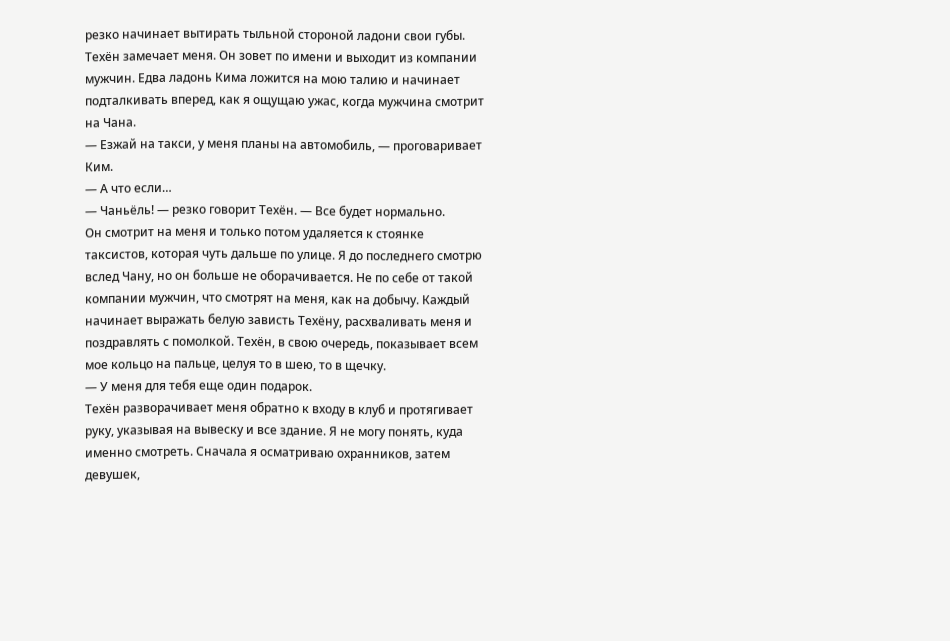резко начинает вытирать тыльной стороной ладони свои губы.
Техён замечает меня. Он зовет по имени и выходит из компании мужчин. Едва ладонь Кима ложится на мою талию и начинает подталкивать вперед, как я ощущаю ужас, когда мужчина смотрит на Чана.
— Езжай на такси, у меня планы на автомобиль, — проговаривает Ким.
— А что если…
— Чаньёль! — резко говорит Техён. — Все будет нормально.
Он смотрит на меня и только потом удаляется к стоянке таксистов, которая чуть дальше по улице. Я до последнего смотрю вслед Чану, но он больше не оборачивается. Не по себе от такой компании мужчин, что смотрят на меня, как на добычу. Каждый начинает выражать белую зависть Техёну, расхваливать меня и поздравлять с помолкой. Техён, в свою очередь, показывает всем мое кольцо на пальце, целуя то в шею, то в щечку.
— У меня для тебя еще один подарок.
Техён разворачивает меня обратно к входу в клуб и протягивает руку, указывая на вывеску и все здание. Я не могу понять, куда именно смотреть. Сначала я осматриваю охранников, затем девушек,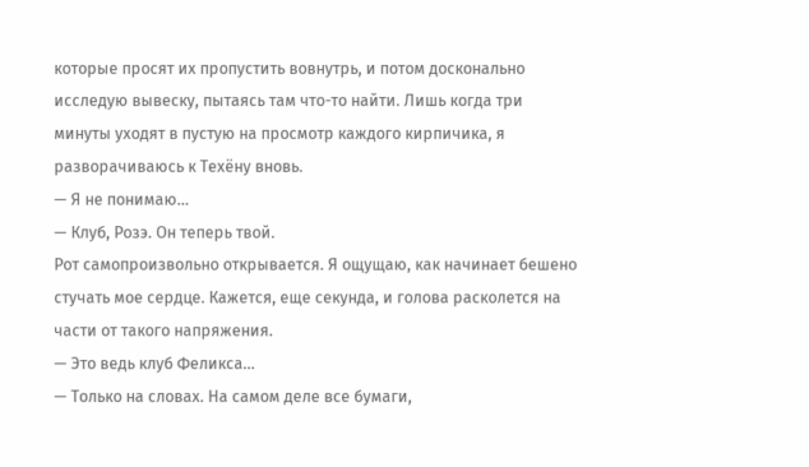которые просят их пропустить вовнутрь, и потом досконально исследую вывеску, пытаясь там что-то найти. Лишь когда три минуты уходят в пустую на просмотр каждого кирпичика, я разворачиваюсь к Техёну вновь.
— Я не понимаю…
— Клуб, Розэ. Он теперь твой.
Рот самопроизвольно открывается. Я ощущаю, как начинает бешено стучать мое сердце. Кажется, еще секунда, и голова расколется на части от такого напряжения.
— Это ведь клуб Феликса…
— Только на словах. На самом деле все бумаги,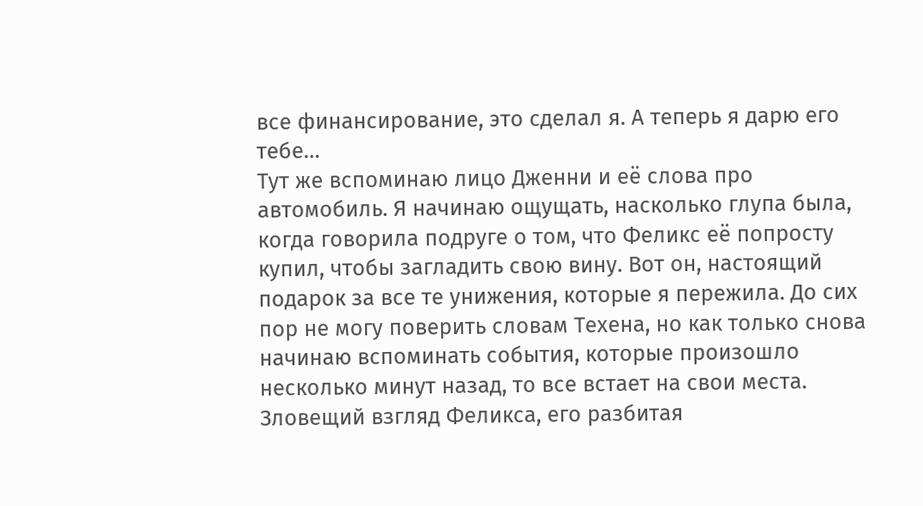все финансирование, это сделал я. А теперь я дарю его тебе…
Тут же вспоминаю лицо Дженни и её слова про автомобиль. Я начинаю ощущать, насколько глупа была, когда говорила подруге о том, что Феликс её попросту купил, чтобы загладить свою вину. Вот он, настоящий подарок за все те унижения, которые я пережила. До сих пор не могу поверить словам Техена, но как только снова начинаю вспоминать события, которые произошло несколько минут назад, то все встает на свои места. Зловещий взгляд Феликса, его разбитая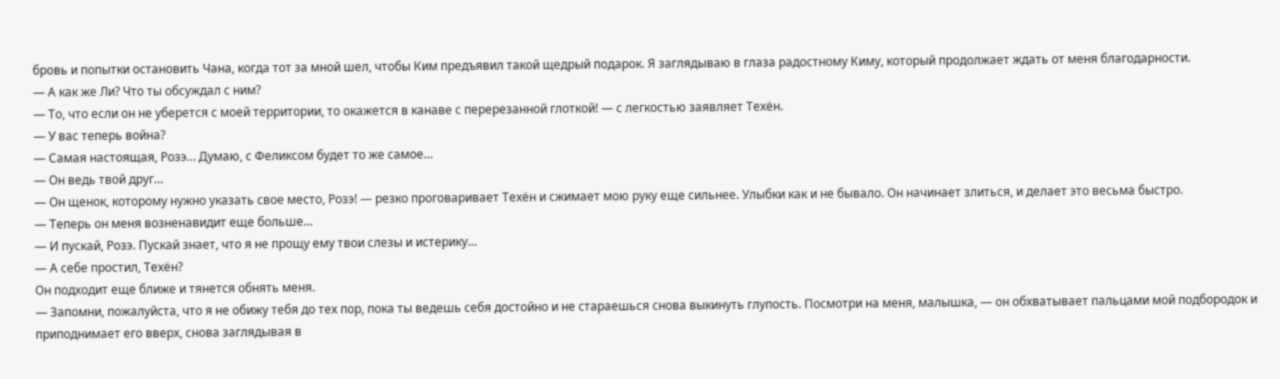бровь и попытки остановить Чана, когда тот за мной шел, чтобы Ким предъявил такой щедрый подарок. Я заглядываю в глаза радостному Киму, который продолжает ждать от меня благодарности.
— А как же Ли? Что ты обсуждал с ним?
— То, что если он не уберется с моей территории, то окажется в канаве с перерезанной глоткой! — с легкостью заявляет Техён.
— У вас теперь война?
— Самая настоящая, Розэ… Думаю, с Феликсом будет то же самое…
— Он ведь твой друг…
— Он щенок, которому нужно указать свое место, Розэ! — резко проговаривает Техён и сжимает мою руку еще сильнее. Улыбки как и не бывало. Он начинает злиться, и делает это весьма быстро.
— Теперь он меня возненавидит еще больше…
— И пускай, Розэ. Пускай знает, что я не прощу ему твои слезы и истерику…
— А себе простил, Техён?
Он подходит еще ближе и тянется обнять меня.
— Запомни, пожалуйста, что я не обижу тебя до тех пор, пока ты ведешь себя достойно и не стараешься снова выкинуть глупость. Посмотри на меня, малышка, — он обхватывает пальцами мой подбородок и приподнимает его вверх, снова заглядывая в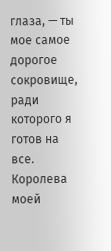глаза, — ты мое самое дорогое сокровище, ради которого я готов на все. Королева моей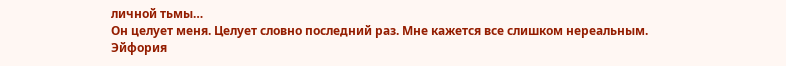личной тьмы…
Он целует меня. Целует словно последний раз. Мне кажется все слишком нереальным. Эйфория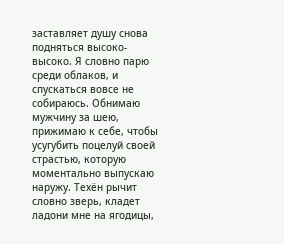заставляет душу снова подняться высоко-высоко. Я словно парю среди облаков, и спускаться вовсе не собираюсь. Обнимаю мужчину за шею, прижимаю к себе, чтобы усугубить поцелуй своей страстью, которую моментально выпускаю наружу. Техён рычит словно зверь, кладет ладони мне на ягодицы,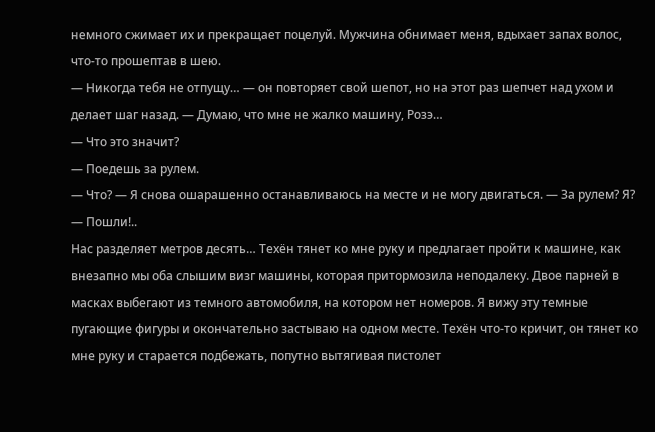немного сжимает их и прекращает поцелуй. Мужчина обнимает меня, вдыхает запах волос, что-то прошептав в шею.
— Никогда тебя не отпущу… — он повторяет свой шепот, но на этот раз шепчет над ухом и делает шаг назад. — Думаю, что мне не жалко машину, Розэ…
— Что это значит?
— Поедешь за рулем.
— Что? — Я снова ошарашенно останавливаюсь на месте и не могу двигаться. — За рулем? Я?
— Пошли!..
Нас разделяет метров десять… Техён тянет ко мне руку и предлагает пройти к машине, как внезапно мы оба слышим визг машины, которая притормозила неподалеку. Двое парней в масках выбегают из темного автомобиля, на котором нет номеров. Я вижу эту темные пугающие фигуры и окончательно застываю на одном месте. Техён что-то кричит, он тянет ко мне руку и старается подбежать, попутно вытягивая пистолет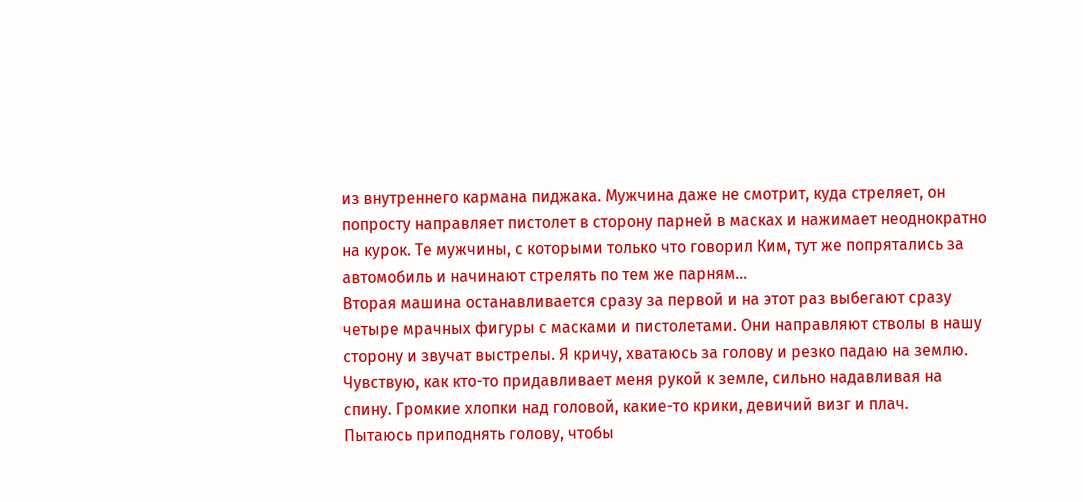из внутреннего кармана пиджака. Мужчина даже не смотрит, куда стреляет, он попросту направляет пистолет в сторону парней в масках и нажимает неоднократно на курок. Те мужчины, с которыми только что говорил Ким, тут же попрятались за автомобиль и начинают стрелять по тем же парням…
Вторая машина останавливается сразу за первой и на этот раз выбегают сразу четыре мрачных фигуры с масками и пистолетами. Они направляют стволы в нашу сторону и звучат выстрелы. Я кричу, хватаюсь за голову и резко падаю на землю. Чувствую, как кто-то придавливает меня рукой к земле, сильно надавливая на спину. Громкие хлопки над головой, какие-то крики, девичий визг и плач.
Пытаюсь приподнять голову, чтобы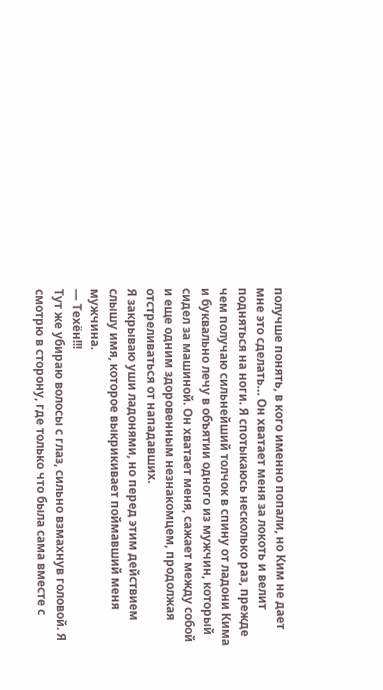получше понять, в кого именно попали, но Ким не дает мне это сделать… Он хватает меня за локоть и велит подняться на ноги. Я спотыкаюсь несколько раз, прежде чем получаю сильнейший толчок в спину от ладони Кима и буквально лечу в объятии одного из мужчин, который сидел за машиной. Он хватает меня, сажает между собой и еще одним здоровенным незнакомцем, продолжая отстреливаться от нападавших.
Я закрываю уши ладонями, но перед этим действием слышу имя, которое выкрикивает поймавший меня мужчина.
— Техён!!!
Тут же убираю волосы с глаз, сильно взмахнув головой. Я смотрю в сторону, где только что была сама вместе с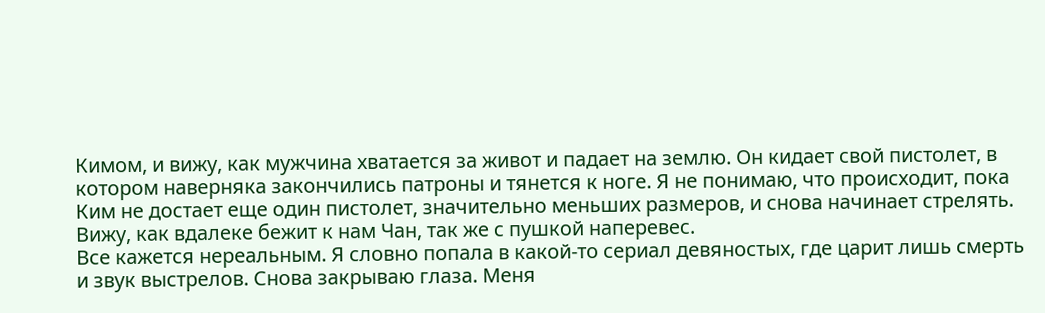Кимом, и вижу, как мужчина хватается за живот и падает на землю. Он кидает свой пистолет, в котором наверняка закончились патроны и тянется к ноге. Я не понимаю, что происходит, пока Ким не достает еще один пистолет, значительно меньших размеров, и снова начинает стрелять. Вижу, как вдалеке бежит к нам Чан, так же с пушкой наперевес.
Все кажется нереальным. Я словно попала в какой-то сериал девяностых, где царит лишь смерть и звук выстрелов. Снова закрываю глаза. Меня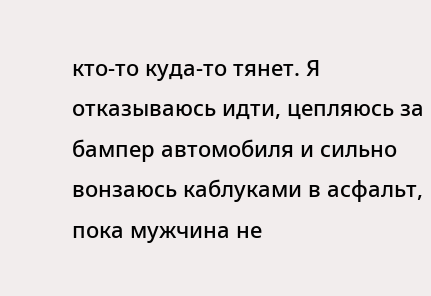кто-то куда-то тянет. Я отказываюсь идти, цепляюсь за бампер автомобиля и сильно вонзаюсь каблуками в асфальт, пока мужчина не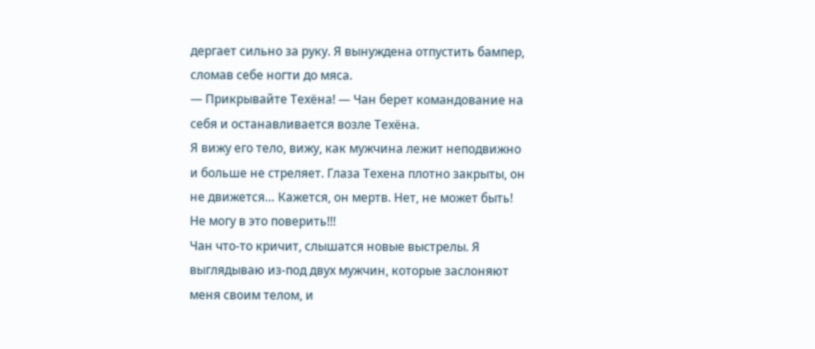дергает сильно за руку. Я вынуждена отпустить бампер, сломав себе ногти до мяса.
— Прикрывайте Техёна! — Чан берет командование на себя и останавливается возле Техёна.
Я вижу его тело, вижу, как мужчина лежит неподвижно и больше не стреляет. Глаза Техена плотно закрыты, он не движется… Кажется, он мертв. Нет, не может быть! Не могу в это поверить!!!
Чан что-то кричит, слышатся новые выстрелы. Я выглядываю из-под двух мужчин, которые заслоняют меня своим телом, и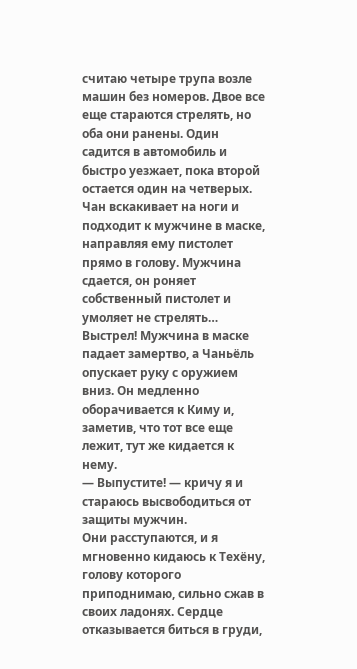считаю четыре трупа возле машин без номеров. Двое все еще стараются стрелять, но оба они ранены. Один садится в автомобиль и быстро уезжает, пока второй остается один на четверых. Чан вскакивает на ноги и подходит к мужчине в маске, направляя ему пистолет прямо в голову. Мужчина сдается, он роняет собственный пистолет и умоляет не стрелять… Выстрел! Мужчина в маске падает замертво, а Чаньёль опускает руку с оружием вниз. Он медленно оборачивается к Киму и, заметив, что тот все еще лежит, тут же кидается к нему.
— Выпустите! — кричу я и стараюсь высвободиться от защиты мужчин.
Они расступаются, и я мгновенно кидаюсь к Техёну, голову которого приподнимаю, сильно сжав в своих ладонях. Сердце отказывается биться в груди,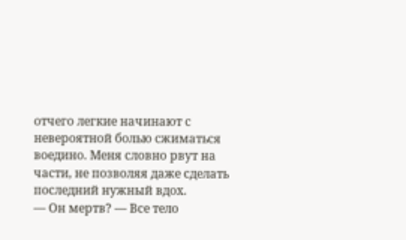отчего легкие начинают с невероятной болью сжиматься воедино. Меня словно рвут на части, не позволяя даже сделать последний нужный вдох.
— Он мертв? — Все тело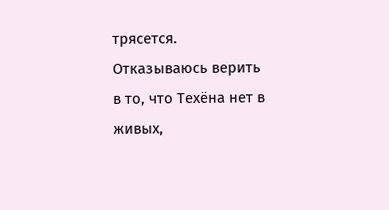трясется. Отказываюсь верить в то, что Техёна нет в живых,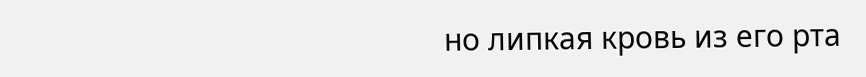но липкая кровь из его рта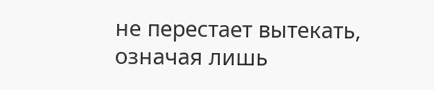не перестает вытекать, означая лишь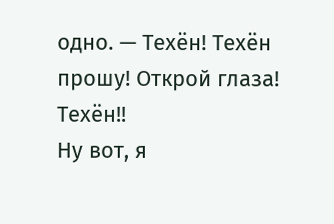одно. — Техён! Техён прошу! Открой глаза!
Техён!!
Ну вот, я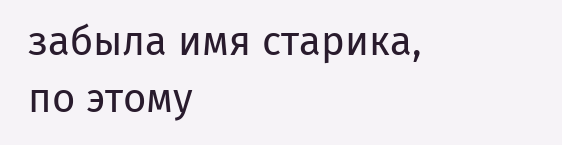забыла имя старика, по этому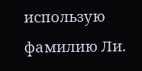использую фамилию Ли.